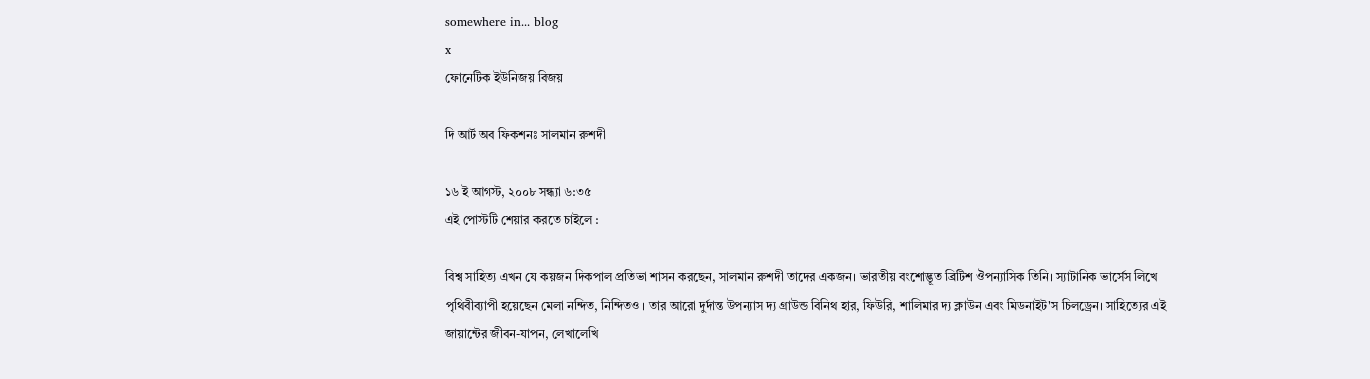somewhere in... blog
x
ফোনেটিক ইউনিজয় বিজয়

দি আর্ট অব ফিকশনঃ সালমান রুশদী

১৬ ই আগস্ট, ২০০৮ সন্ধ্যা ৬:৩৫
এই পোস্টটি শেয়ার করতে চাইলে :

বিশ্ব সাহিত্য এখন যে কয়জন দিকপাল প্রতিভা শাসন করছেন, সালমান রুশদী তাদের একজন। ভারতীয় বংশোদ্ভূত ব্রিটিশ ঔপন্যাসিক তিনি। স্যাটানিক ভার্সেস লিখে পৃথিবীব্যাপী হয়েছেন মেলা নন্দিত, নিন্দিতও । তার আরো দুর্দান্ত উপন্যাস দ্য গ্রাউন্ড বিনিথ হার, ফিউরি, শালিমার দ্য ক্লাউন এবং মিডনাইট'স চিলড্রেন। সাহিত্যের এই জায়ান্টের জীবন-যাপন, লেখালেখি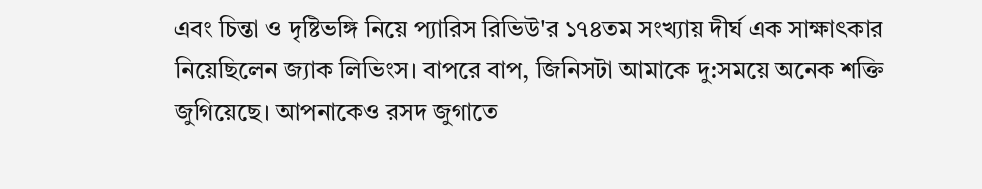এবং চিন্তা ও দৃষ্টিভঙ্গি নিয়ে প্যারিস রিভিউ'র ১৭৪তম সংখ্যায় দীর্ঘ এক সাক্ষাৎকার নিয়েছিলেন জ্যাক লিভিংস। বাপরে বাপ, জিনিসটা আমাকে দু:সময়ে অনেক শক্তি জুগিয়েছে। আপনাকেও রসদ জুগাতে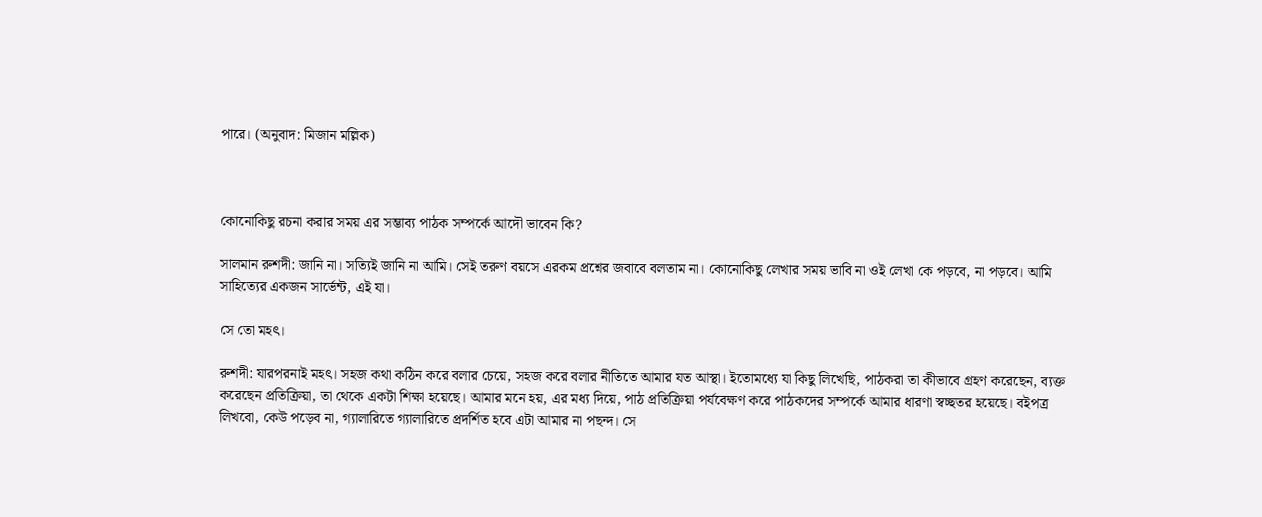পারে। (অনুবাদ: মিজান মল্লিক)



কোনোকিছু রচনা করার সময় এর সম্ভাব্য পাঠক সম্পর্কে আদৌ ভাবেন কি?

সালমান রুশদী: জানি না। সত্যিই জানি না আমি। সেই তরুণ বয়সে এরকম প্রশ্নের জবাবে বলতাম না। কোনোকিছু লেখার সময় ভাবি না ওই লেখা কে পড়বে, না পড়বে। আমি সাহিত্যের একজন সার্ভেন্ট, এই যা।

সে তো মহৎ।

রুশদী: যারপরনাই মহৎ। সহজ কথা কঠিন করে বলার চেয়ে, সহজ করে বলার নীতিতে আমার যত আস্থা। ইতোমধ্যে যা কিছু লিখেছি, পাঠকরা তা কীভাবে গ্রহণ করেছেন, ব্যক্ত করেছেন প্রতিক্রিয়া, তা থেকে একটা শিক্ষা হয়েছে। আমার মনে হয়, এর মধ্য দিয়ে, পাঠ প্রতিক্রিয়া পর্যবেক্ষণ করে পাঠকদের সম্পর্কে আমার ধারণা স্বচ্ছতর হয়েছে। বইপত্র লিখবো, কেউ পড়েব না, গ্যালারিতে গ্যালারিতে প্রদর্শিত হবে এটা আমার না পছন্দ। সে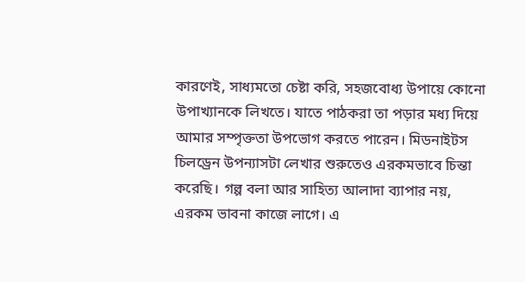কারণেই, সাধ্যমতো চেষ্টা করি, সহজবোধ্য উপায়ে কোনো উপাখ্যানকে লিখতে। যাতে পাঠকরা তা পড়ার মধ্য দিয়ে আমার সম্পৃক্ততা উপভোগ করতে পারেন। মিডনাইটস চিলড্রেন উপন্যাসটা লেখার শুরুতেও এরকমভাবে চিন্তা করেছি। গল্প বলা আর সাহিত্য আলাদা ব্যাপার নয়, এরকম ভাবনা কাজে লাগে। এ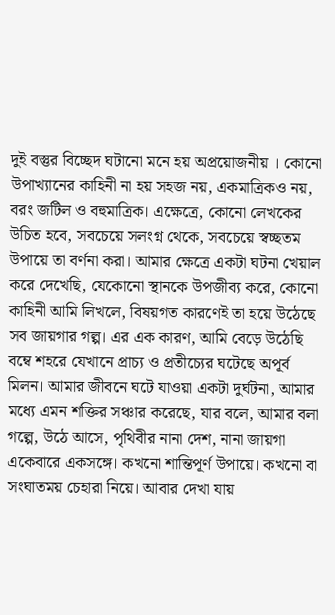দুই বস্তুর বিচ্ছেদ ঘটানো মনে হয় অপ্রয়োজনীয় । কোনো উপাখ্যানের কাহিনী না হয় সহজ নয়, একমাত্রিকও নয়, বরং জটিল ও বহুমাত্রিক। এক্ষেত্রে, কোনো লেখকের উচিত হবে, সবচেয়ে সলংগ্ন থেকে, সবচেয়ে স্বচ্ছতম উপায়ে তা বর্ণনা করা। আমার ক্ষেত্রে একটা ঘটনা খেয়াল করে দেখেছি, যেকোনো স্থানকে উপজীব্য করে, কোনো কাহিনী আমি লিখলে, বিষয়গত কারণেই তা হয়ে উঠেছে সব জায়গার গল্প। এর এক কারণ, আমি বেড়ে উঠেছি বম্বে শহরে যেখানে প্রাচ্য ও প্রতীচ্যের ঘটেছে অপূর্ব মিলন। আমার জীবনে ঘটে যাওয়া একটা দুর্ঘটনা, আমার মধ্যে এমন শক্তির সঞ্চার করেছে, যার বলে, আমার বলা গল্পে, উঠে আসে, পৃথিবীর নানা দেশ, নানা জায়গা একেবারে একসঙ্গে। কখনো শান্তিপূর্ণ উপায়ে। কখনো বা সংঘাতময় চেহারা নিয়ে। আবার দেখা যায়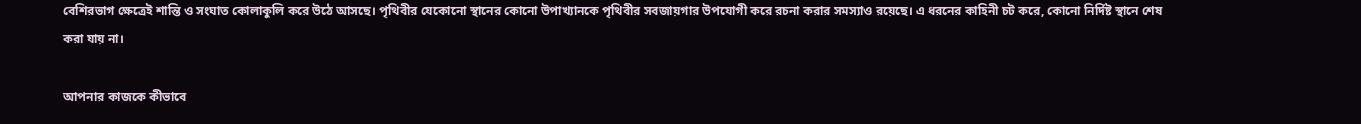বেশিরভাগ ক্ষেত্রেই শান্তি ও সংঘাত কোলাকুলি করে উঠে আসছে। পৃথিবীর যেকোনো স্থানের কোনো উপাখ্যানকে পৃথিবীর সবজায়গার উপযোগী করে রচনা করার সমস্যাও রয়েছে। এ ধরনের কাহিনী চট করে, কোনো নির্দিষ্ট স্থানে শেষ করা যায় না।

আপনার কাজকে কীভাবে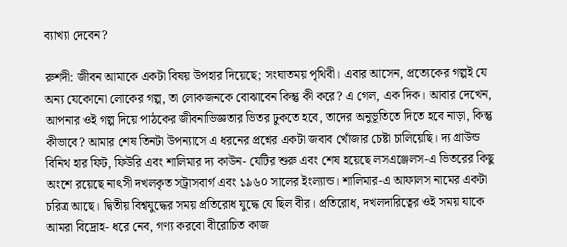ব্যাখ্যা দেবেন?

রুশদী: জীবন আমাকে একটা বিষয় উপহার দিয়েছে; সংঘাতময় পৃথিবী। এবার আসেন, প্রত্যেকের গল্পই যে অন্য যেকোনো লোকের গল্প, তা লোকজনকে বোঝাবেন কিন্তু কী করে? এ গেল, এক দিক। আবার দেখেন, আপনার ওই গল্প দিয়ে পাঠকের জীবনাভিজ্ঞতার ভিতর ঢুকতে হবে, তাদের অনুভূতিতে দিতে হবে নাড়া, কিন্তু কীভাবে? আমার শেষ তিনটা উপন্যাসে এ ধরনের প্রশ্নের একটা জবাব খোঁজার চেষ্টা চালিয়েছি। দ্য গ্রাউন্ড বিনিথ হার ফিট, ফিউরি এবং শালিমার দ্য কাউন- যেটির শুরু এবং শেষ হয়েছে লসএঞ্জেলস-এ ভিতরের কিছু অংশে রয়েছে নাৎসী দখলকৃত সট্রাসবার্গ এবং ১৯৬০ সালের ইংল্যান্ড। শালিমার-এ আফালস নামের একটা চরিত্র আছে। দ্বিতীয় বিশ্বযুদ্ধের সময় প্রতিরোধ যুদ্ধে যে ছিল বীর। প্রতিরোধ, দখলদারিত্বের ওই সময় যাকে আমরা বিদ্রোহ- ধরে নেব, গণ্য করবো বীরোচিত কাজ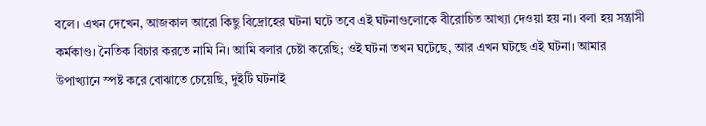বলে। এখন দেখেন, আজকাল আরো কিছু বিদ্রোহের ঘটনা ঘটে তবে এই ঘটনাগুলোকে বীরোচিত আখ্যা দেওয়া হয় না। বলা হয় সন্ত্রাসী কর্মকাণ্ড। নৈতিক বিচার করতে নামি নি। আমি বলার চেষ্টা করেছি; ওই ঘটনা তখন ঘটেছে, আর এখন ঘটছে এই ঘটনা। আমার উপাখ্যানে স্পষ্ট করে বোঝাতে চেয়েছি, দুইটি ঘটনাই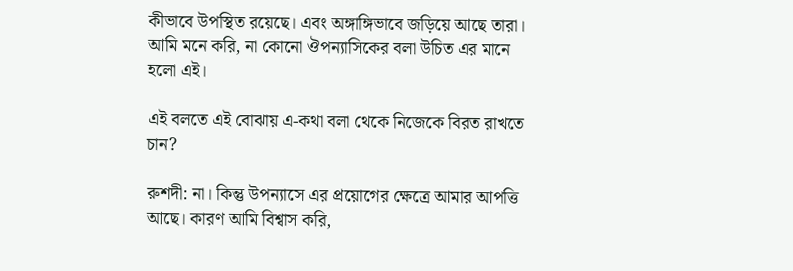কীভাবে উপস্থিত রয়েছে। এবং অঙ্গাঙ্গিভাবে জড়িয়ে আছে তারা। আমি মনে করি, না কোনো ঔপন্যাসিকের বলা উচিত এর মানে হলো এই।

এই বলতে এই বোঝায় এ-কথা বলা থেকে নিজেকে বিরত রাখতে চান?

রুশদী: না। কিন্তু উপন্যাসে এর প্রয়োগের ক্ষেত্রে আমার আপত্তি আছে। কারণ আমি বিশ্বাস করি,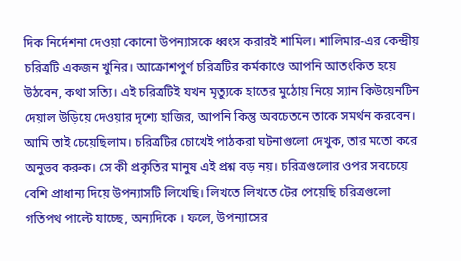দিক নির্দেশনা দেওয়া কোনো উপন্যাসকে ধ্বংস করারই শামিল। শালিমার-এর কেন্দ্রীয় চরিত্রটি একজন খুনির। আক্রোশপুর্ণ চরিত্রটির কর্মকাণ্ডে আপনি আতংকিত হয়ে উঠবেন, কথা সত্যি। এই চরিত্রটিই যখন মৃত্যুকে হাতের মুঠোয় নিয়ে স্যান কিউয়েনটিন দেয়াল উড়িয়ে দেওয়ার দৃশ্যে হাজির, আপনি কিন্তু অবচেতনে তাকে সমর্থন করবেন। আমি তাই চেয়েছিলাম। চরিত্রটির চোখেই পাঠকরা ঘটনাগুলো দেখুক, তার মতো করে অনুভব করুক। সে কী প্রকৃতির মানুষ এই প্রশ্ন বড় নয়। চরিত্রগুলোর ওপর সবচেয়ে বেশি প্রাধান্য দিয়ে উপন্যাসটি লিখেছি। লিখতে লিখতে টের পেয়েছি চরিত্রগুলো গতিপথ পাল্টে যাচ্ছে, অন্যদিকে । ফলে, উপন্যাসের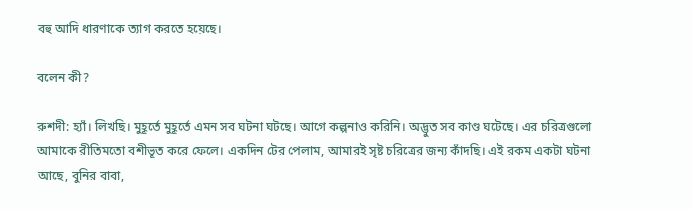বহু আদি ধারণাকে ত্যাগ করতে হয়েছে।

বলেন কী?

রুশদী: হ্যাঁ। লিখছি। মুহূর্তে মুহূর্তে এমন সব ঘটনা ঘটছে। আগে কল্পনাও করিনি। অদ্ভুত সব কাণ্ড ঘটেছে। এর চরিত্রগুলো আমাকে রীতিমতো বশীভূত করে ফেলে। একদিন টের পেলাম, আমারই সৃষ্ট চরিত্রের জন্য কাঁদছি। এই রকম একটা ঘটনা আছে, বুনির বাবা,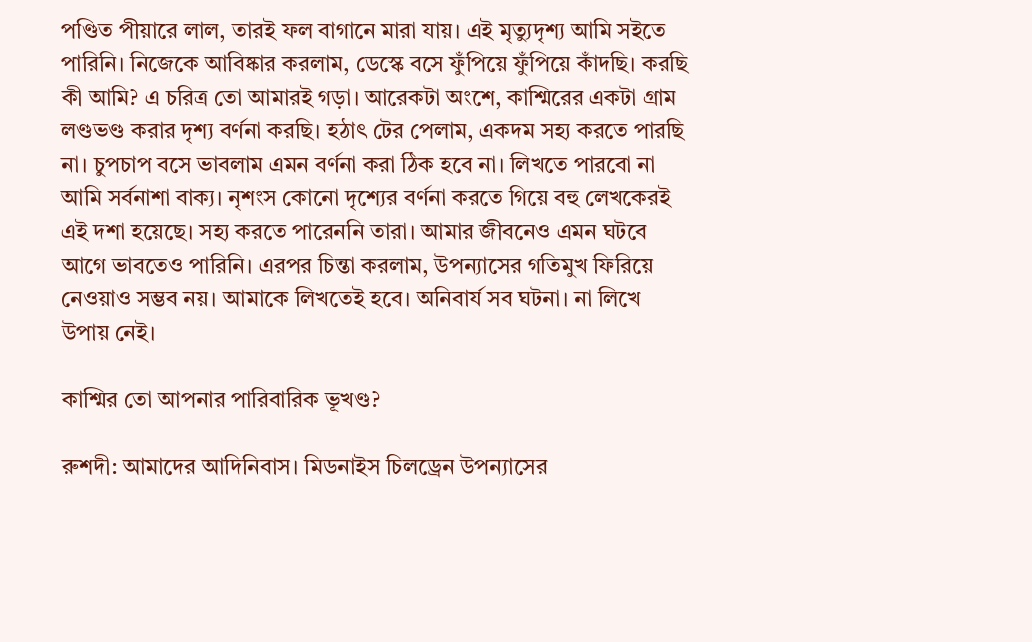পণ্ডিত পীয়ারে লাল, তারই ফল বাগানে মারা যায়। এই মৃত্যুদৃশ্য আমি সইতে পারিনি। নিজেকে আবিষ্কার করলাম, ডেস্কে বসে ফুঁপিয়ে ফুঁপিয়ে কাঁদছি। করছি কী আমি? এ চরিত্র তো আমারই গড়া। আরেকটা অংশে, কাশ্মিরের একটা গ্রাম লণ্ডভণ্ড করার দৃশ্য বর্ণনা করছি। হঠাৎ টের পেলাম, একদম সহ্য করতে পারছি না। চুপচাপ বসে ভাবলাম এমন বর্ণনা করা ঠিক হবে না। লিখতে পারবো না আমি সর্বনাশা বাক্য। নৃশংস কোনো দৃশ্যের বর্ণনা করতে গিয়ে বহু লেখকেরই এই দশা হয়েছে। সহ্য করতে পারেননি তারা। আমার জীবনেও এমন ঘটবে আগে ভাবতেও পারিনি। এরপর চিন্তা করলাম, উপন্যাসের গতিমুখ ফিরিয়ে নেওয়াও সম্ভব নয়। আমাকে লিখতেই হবে। অনিবার্য সব ঘটনা। না লিখে উপায় নেই।

কাশ্মির তো আপনার পারিবারিক ভূখণ্ড?

রুশদী: আমাদের আদিনিবাস। মিডনাইস চিলড্রেন উপন্যাসের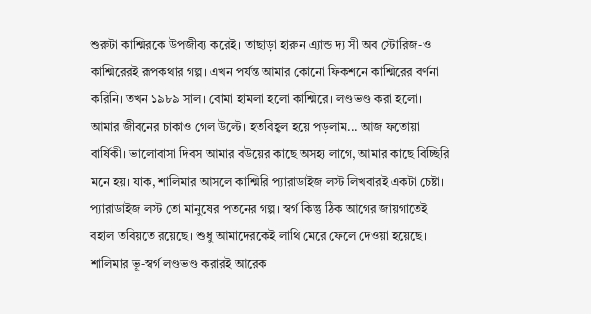শুরুটা কাশ্মিরকে উপজীব্য করেই। তাছাড়া হারুন এ্যান্ড দ্য সী অব স্টোরিজ-ও কাশ্মিরেরই রূপকথার গল্প। এখন পর্যন্ত আমার কোনো ফিকশনে কাশ্মিরের বর্ণনা করিনি। তখন ১৯৮৯ সাল। বোমা হামলা হলো কাশ্মিরে। লণ্ডভণ্ড করা হলো। আমার জীবনের চাকাও গেল উল্টে। হতবিহ্বল হয়ে পড়লাম... আজ ফতোয়া বার্ষিকী। ভালোবাসা দিবস আমার বউয়ের কাছে অসহ্য লাগে, আমার কাছে বিচ্ছিরি মনে হয়। যাক, শালিমার আসলে কাশ্মিরি প্যারাডাইজ লস্ট লিখবারই একটা চেষ্টা। প্যারাডাইজ লস্ট তো মানুষের পতনের গল্প। স্বর্গ কিন্তু ঠিক আগের জায়গাতেই বহাল তবিয়তে রয়েছে। শুধু আমাদেরকেই লাথি মেরে ফেলে দেওয়া হয়েছে। শালিমার ভূ-স্বর্গ লণ্ডভণ্ড করারই আরেক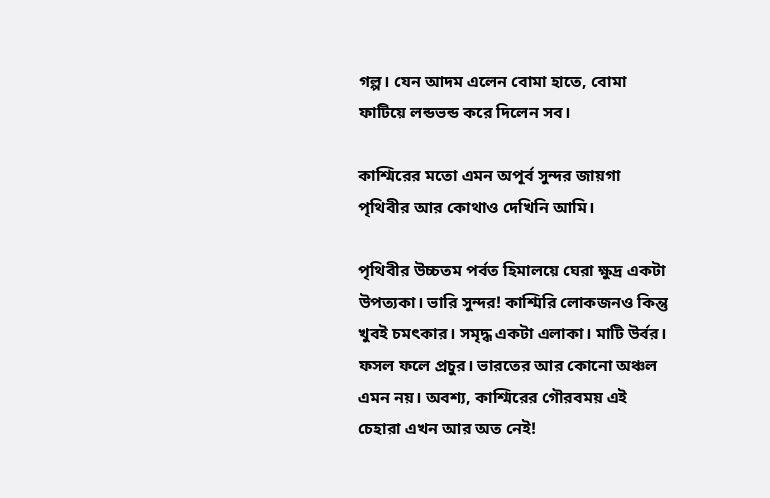গল্প। যেন আদম এলেন বোমা হাতে, বোমা ফাটিয়ে লন্ডভন্ড করে দিলেন সব।

কাশ্মিরের মতো এমন অপূর্ব সুন্দর জায়গা পৃথিবীর আর কোথাও দেখিনি আমি।

পৃথিবীর উচ্চতম পর্বত হিমালয়ে ঘেরা ক্ষুদ্র একটা উপত্যকা। ভারি সুন্দর! কাশ্মিরি লোকজনও কিন্তু খুবই চমৎকার। সমৃদ্ধ একটা এলাকা। মাটি উর্বর। ফসল ফলে প্রচুর। ভারতের আর কোনো অঞ্চল এমন নয়। অবশ্য, কাশ্মিরের গৌরবময় এই চেহারা এখন আর অত নেই!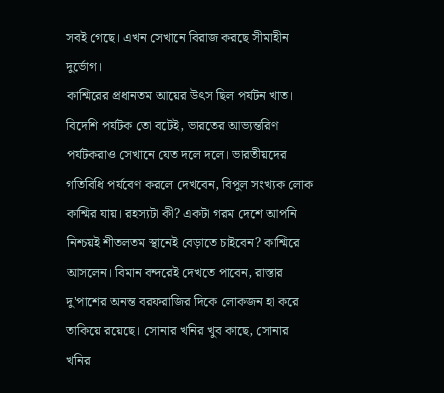সবই গেছে। এখন সেখানে বিরাজ করছে সীমাহীন দুর্ভোগ।
কাশ্মিরের প্রধানতম আয়ের উৎস ছিল পর্যটন খাত। বিদেশি পর্যটক তো বটেই, ভারতের আভ্যন্তরিণ পর্যটকরাও সেখানে যেত দলে দলে। ভারতীয়দের গতিবিধি পর্যবেণ করলে দেখবেন, বিপুল সংখ্যক লোক কাশ্মির যায়। রহস্যটা কী? একটা গরম দেশে আপনি নিশ্চয়ই শীতলতম স্থানেই বেড়াতে চাইবেন? কাশ্মিরে আসলেন। বিমান বন্দরেই দেখতে পাবেন, রাস্তার দু'পাশের অনন্ত বরফরাজির দিকে লোকজন হা করে তাকিয়ে রয়েছে। সোনার খনির খুব কাছে, সোনার খনির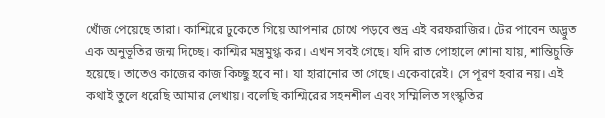খোঁজ পেয়েছে তারা। কাশ্মিরে ঢুকেতে গিয়ে আপনার চোখে পড়বে শুভ্র এই বরফরাজির। টের পাবেন অদ্ভুত এক অনুভূতির জন্ম দিচ্ছে। কাশ্মির মন্ত্রমুগ্ধ কর। এখন সবই গেছে। যদি রাত পোহালে শোনা যায়, শান্তিচুক্তি হয়েছে। তাতেও কাজের কাজ কিচ্ছু হবে না। যা হারানোর তা গেছে। একেবারেই। সে পূরণ হবার নয়। এই কথাই তুলে ধরেছি আমার লেখায়। বলেছি কাশ্মিরের সহনশীল এবং সম্মিলিত সংস্কৃতির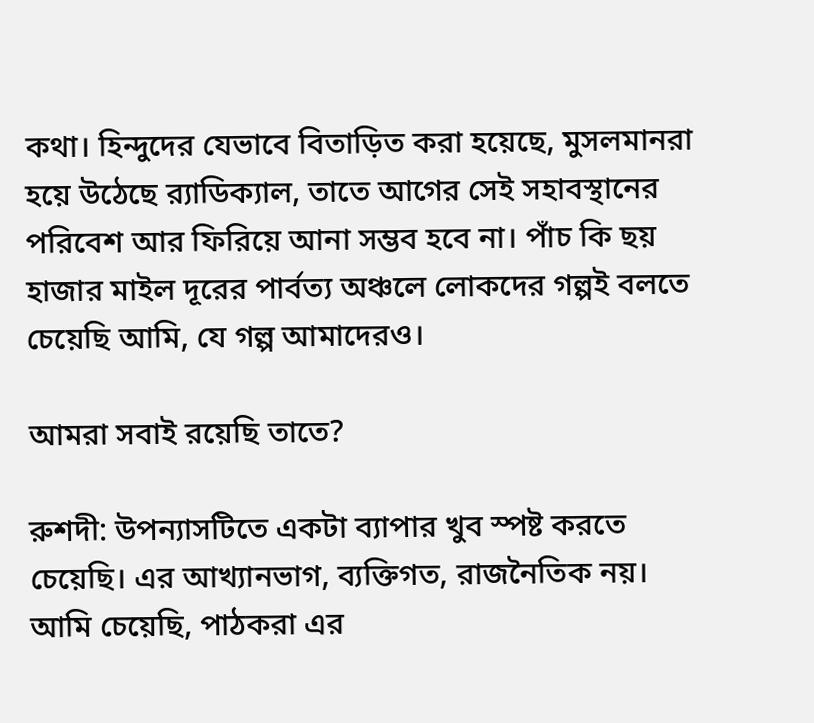কথা। হিন্দুদের যেভাবে বিতাড়িত করা হয়েছে, মুসলমানরা হয়ে উঠেছে র‌্যাডিক্যাল, তাতে আগের সেই সহাবস্থানের পরিবেশ আর ফিরিয়ে আনা সম্ভব হবে না। পাঁচ কি ছয় হাজার মাইল দূরের পার্বত্য অঞ্চলে লোকদের গল্পই বলতে চেয়েছি আমি, যে গল্প আমাদেরও।

আমরা সবাই রয়েছি তাতে?

রুশদী: উপন্যাসটিতে একটা ব্যাপার খুব স্পষ্ট করতে চেয়েছি। এর আখ্যানভাগ, ব্যক্তিগত, রাজনৈতিক নয়। আমি চেয়েছি, পাঠকরা এর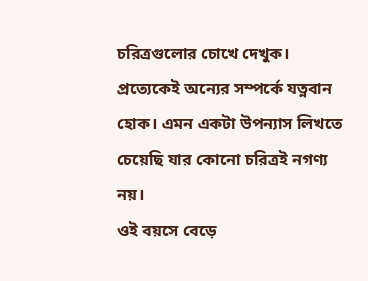চরিত্রগুলোর চোখে দেখুক। প্রত্যেকেই অন্যের সম্পর্কে যত্নবান হোক। এমন একটা উপন্যাস লিখতে চেয়েছি যার কোনো চরিত্রই নগণ্য নয়।
ওই বয়সে বেড়ে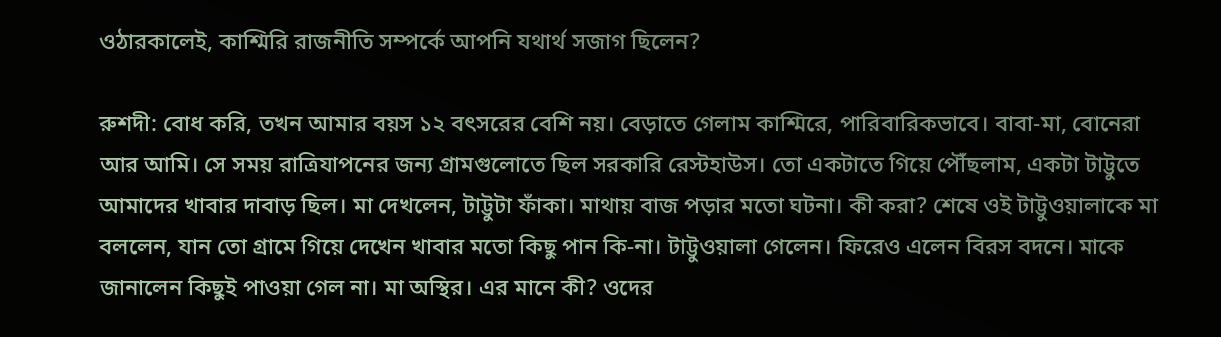ওঠারকালেই, কাশ্মিরি রাজনীতি সম্পর্কে আপনি যথার্থ সজাগ ছিলেন?

রুশদী: বোধ করি, তখন আমার বয়স ১২ বৎসরের বেশি নয়। বেড়াতে গেলাম কাশ্মিরে, পারিবারিকভাবে। বাবা-মা, বোনেরা আর আমি। সে সময় রাত্রিযাপনের জন্য গ্রামগুলোতে ছিল সরকারি রেস্টহাউস। তো একটাতে গিয়ে পৌঁছলাম, একটা টাট্টুতে আমাদের খাবার দাবাড় ছিল। মা দেখলেন, টাট্টুটা ফাঁকা। মাথায় বাজ পড়ার মতো ঘটনা। কী করা? শেষে ওই টাট্টুওয়ালাকে মা বললেন, যান তো গ্রামে গিয়ে দেখেন খাবার মতো কিছু পান কি-না। টাট্টুওয়ালা গেলেন। ফিরেও এলেন বিরস বদনে। মাকে জানালেন কিছুই পাওয়া গেল না। মা অস্থির। এর মানে কী? ওদের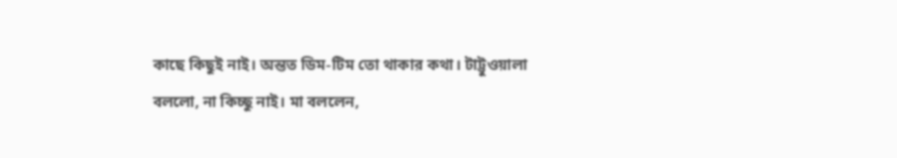কাছে কিছুই নাই। অন্তত ডিম-টিম তো থাকার কথা। টাট্টুওয়ালা বললো, না কিচ্ছু নাই। মা বললেন,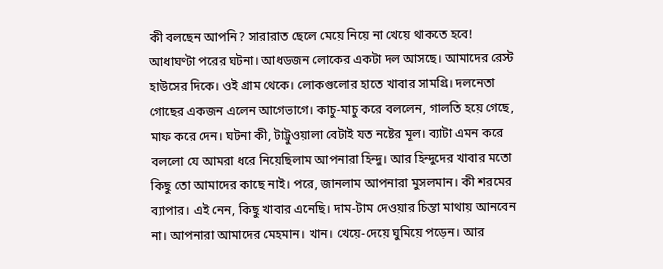কী বলছেন আপনি? সারারাত ছেলে মেয়ে নিয়ে না খেয়ে থাকতে হবে!
আধাঘণ্টা পরের ঘটনা। আধডজন লোকের একটা দল আসছে। আমাদের রেস্ট হাউসের দিকে। ওই গ্রাম থেকে। লোকগুলোর হাতে খাবার সামগ্রি। দলনেতা গোছের একজন এলেন আগেভাগে। কাচু-মাচু করে বললেন, গালতি হয়ে গেছে, মাফ করে দেন। ঘটনা কী, টাট্টুওয়ালা বেটাই যত নষ্টের মূল। ব্যাটা এমন করে বললো যে আমরা ধরে নিয়েছিলাম আপনারা হিন্দু। আর হিন্দুদের খাবার মতো কিছু তো আমাদের কাছে নাই। পরে, জানলাম আপনারা মুসলমান। কী শরমের ব্যাপার। এই নেন, কিছু খাবার এনেছি। দাম-টাম দেওয়ার চিন্তা মাথায় আনবেন না। আপনারা আমাদের মেহমান। খান। খেয়ে-দেয়ে ঘুমিয়ে পড়েন। আর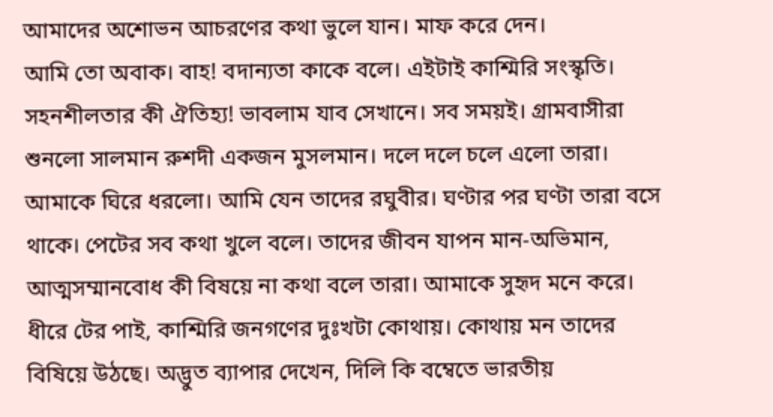আমাদের অশোভন আচরণের কথা ভুলে যান। মাফ করে দেন।
আমি তো অবাক। বাহ! বদান্যতা কাকে বলে। এইটাই কাশ্মিরি সংস্কৃতি। সহনশীলতার কী ঐতিহ্য! ভাবলাম যাব সেখানে। সব সময়ই। গ্রামবাসীরা শুনলো সালমান রুশদী একজন মুসলমান। দলে দলে চলে এলো তারা। আমাকে ঘিরে ধরলো। আমি যেন তাদের রঘুবীর। ঘণ্টার পর ঘণ্টা তারা বসে থাকে। পেটের সব কথা খুলে বলে। তাদের জীবন যাপন মান-অভিমান, আত্মসম্মানবোধ কী বিষয়ে না কথা বলে তারা। আমাকে সুহৃদ মনে করে। ধীরে টের পাই, কাশ্মিরি জনগণের দুঃখটা কোথায়। কোথায় মন তাদের বিষিয়ে উঠছে। অদ্ভুত ব্যাপার দেখেন, দিলি কি বম্বেতে ভারতীয়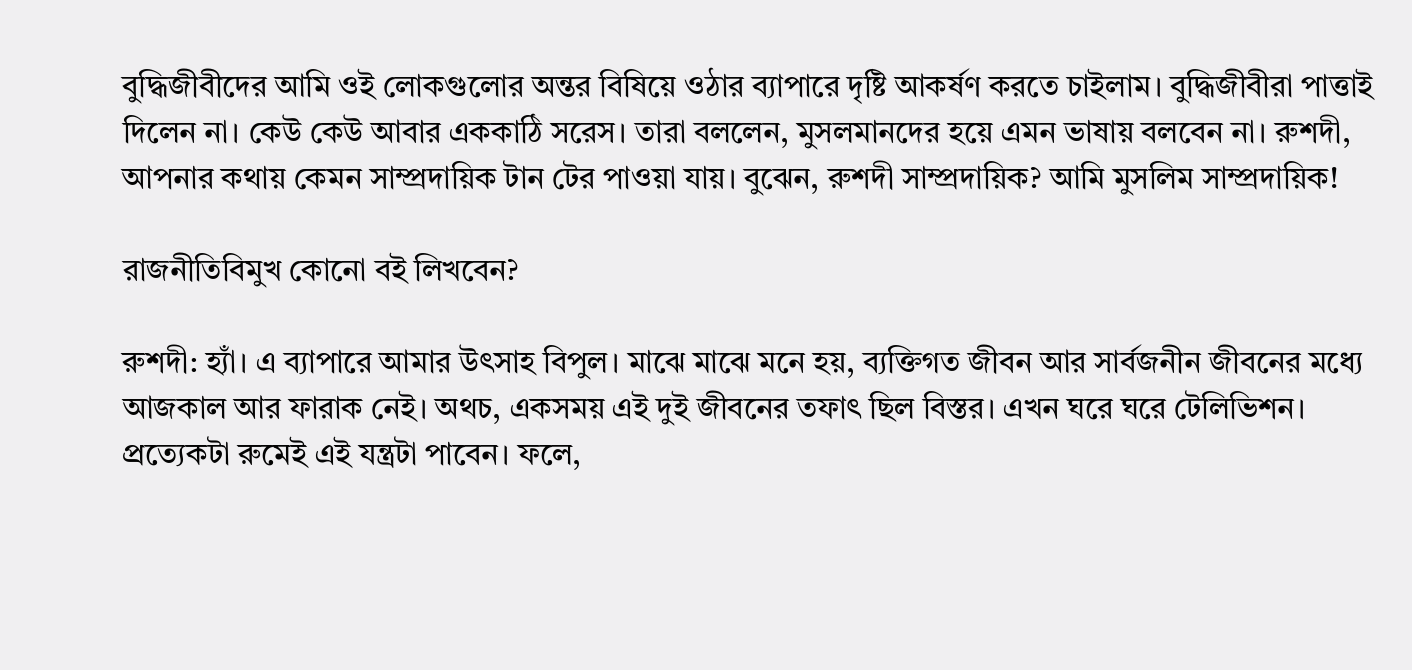বুদ্ধিজীবীদের আমি ওই লোকগুলোর অন্তর বিষিয়ে ওঠার ব্যাপারে দৃষ্টি আকর্ষণ করতে চাইলাম। বুদ্ধিজীবীরা পাত্তাই দিলেন না। কেউ কেউ আবার এককাঠি সরেস। তারা বললেন, মুসলমানদের হয়ে এমন ভাষায় বলবেন না। রুশদী, আপনার কথায় কেমন সাম্প্রদায়িক টান টের পাওয়া যায়। বুঝেন, রুশদী সাম্প্রদায়িক? আমি মুসলিম সাম্প্রদায়িক!

রাজনীতিবিমুখ কোনো বই লিখবেন?

রুশদী: হ্যাঁ। এ ব্যাপারে আমার উৎসাহ বিপুল। মাঝে মাঝে মনে হয়, ব্যক্তিগত জীবন আর সার্বজনীন জীবনের মধ্যে আজকাল আর ফারাক নেই। অথচ, একসময় এই দুই জীবনের তফাৎ ছিল বিস্তর। এখন ঘরে ঘরে টেলিভিশন। প্রত্যেকটা রুমেই এই যন্ত্রটা পাবেন। ফলে,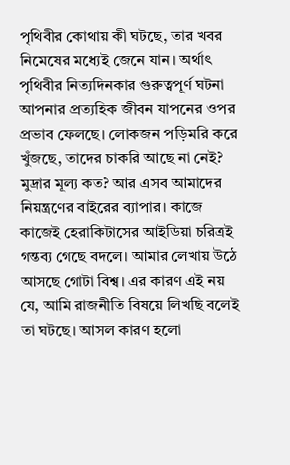পৃথিবীর কোথায় কী ঘটছে, তার খবর নিমেষের মধ্যেই জেনে যান। অর্থাৎ পৃথিবীর নিত্যদিনকার গুরুত্বপূর্ণ ঘটনা আপনার প্রত্যহিক জীবন যাপনের ওপর প্রভাব ফেলছে। লোকজন পড়িমরি করে খুঁজছে, তাদের চাকরি আছে না নেই? মুদ্রার মূল্য কত? আর এসব আমাদের নিয়ন্ত্রণের বাইরের ব্যাপার। কাজে কাজেই হেরাকিটাসের আইডিয়া চরিত্রই গন্তব্য গেছে বদলে। আমার লেখায় উঠে আসছে গোটা বিশ্ব। এর কারণ এই নয় যে, আমি রাজনীতি বিষয়ে লিখছি বলেই তা ঘটছে। আসল কারণ হলো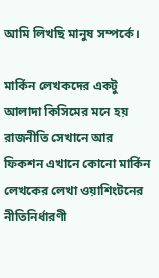আমি লিখছি মানুষ সম্পর্কে।

মার্কিন লেখকদের একটু আলাদা কিসিমের মনে হয় রাজনীতি সেখানে আর ফিকশন এখানে কোনো মার্কিন লেখকের লেখা ওয়াশিংটনের নীতিনির্ধারণী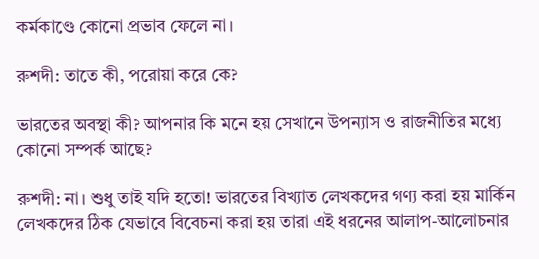কর্মকাণ্ডে কোনো প্রভাব ফেলে না।

রুশদী: তাতে কী, পরোয়া করে কে?

ভারতের অবস্থা কী? আপনার কি মনে হয় সেখানে উপন্যাস ও রাজনীতির মধ্যে কোনো সম্পর্ক আছে?

রুশদী: না। শুধু তাই যদি হতো! ভারতের বিখ্যাত লেখকদের গণ্য করা হয় মার্কিন লেখকদের ঠিক যেভাবে বিবেচনা করা হয় তারা এই ধরনের আলাপ-আলোচনার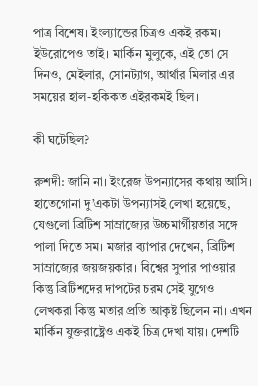পাত্র বিশেষ। ইংল্যান্ডের চিত্রও একই রকম। ইউরোপেও তাই। মার্কিন মুলুকে, এই তো সে দিনও, মেইলার, সোনট্যাগ, আর্থার মিলার এর সময়ের হাল-হকিকত এইরকমই ছিল।

কী ঘটেছিল?

রুশদী: জানি না। ইংরেজ উপন্যাসের কথায় আসি। হাতেগোনা দু’একটা উপন্যাসই লেখা হয়েছে, যেগুলো ব্রিটিশ সাম্রাজ্যের উচ্চমার্গীয়তার সঙ্গে পালা দিতে সম। মজার ব্যাপার দেখেন, ব্রিটিশ সাম্রাজ্যের জয়জয়কার। বিশ্বের সুপার পাওয়ার কিন্তু ব্রিটিশদের দাপটের চরম সেই যুগেও লেখকরা কিন্তু মতার প্রতি আকৃষ্ট ছিলেন না। এখন মার্কিন যুক্তরাষ্ট্রেও একই চিত্র দেখা যায়। দেশটি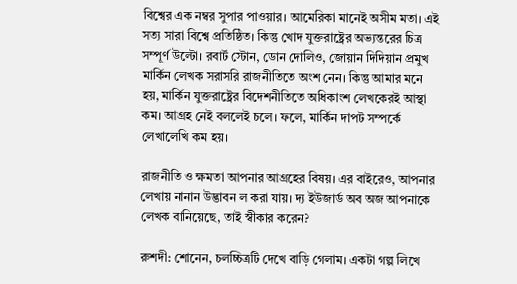বিশ্বের এক নম্বর সুপার পাওয়ার। আমেরিকা মানেই অসীম মতা। এই সত্য সারা বিশ্বে প্রতিষ্ঠিত। কিন্তু খোদ যুক্তরাষ্ট্রের অভ্যন্তরের চিত্র সম্পূর্ণ উল্টো। রবার্ট স্টোন, ডোন দোলিও, জোয়ান দিদিয়ান প্রমুখ মার্কিন লেখক সরাসরি রাজনীতিতে অংশ নেন। কিন্তু আমার মনে হয়, মার্কিন যুক্তরাষ্ট্রের বিদেশনীতিতে অধিকাংশ লেখকেরই আস্থা কম। আগ্রহ নেই বললেই চলে। ফলে, মার্কিন দাপট সম্পর্কে লেখালেখি কম হয়।

রাজনীতি ও ক্ষমতা আপনার আগ্রহের বিষয়। এর বাইরেও, আপনার লেখায় নানান উদ্ভাবন ল করা যায়। দ্য ইউজার্ড অব অজ আপনাকে লেখক বানিয়েছে, তাই স্বীকার করেন?

রুশদী: শোনেন, চলচ্চিত্রটি দেখে বাড়ি গেলাম। একটা গল্প লিখে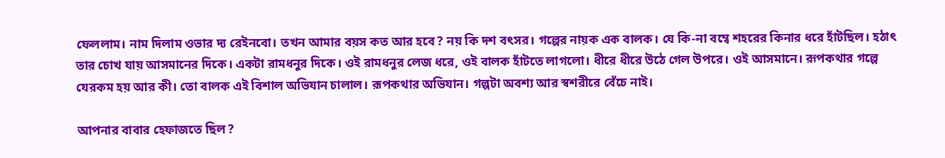ফেললাম। নাম দিলাম ওভার দ্য রেইনবো। তখন আমার বয়স কত আর হবে? নয় কি দশ বৎসর। গল্পের নায়ক এক বালক। যে কি-না বম্বে শহরের কিনার ধরে হাঁটছিল। হঠাৎ তার চোখ যায় আসমানের দিকে। একটা রামধনুর দিকে। ওই রামধনুর লেজ ধরে, ওই বালক হাঁটতে লাগলো। ধীরে ধীরে উঠে গেল উপরে। ওই আসমানে। রূপকথার গল্পে যেরকম হয় আর কী। তো বালক এই বিশাল অভিযান চালাল। রূপকথার অভিযান। গল্পটা অবশ্য আর স্বশরীরে বেঁচে নাই।

আপনার বাবার হেফাজতে ছিল?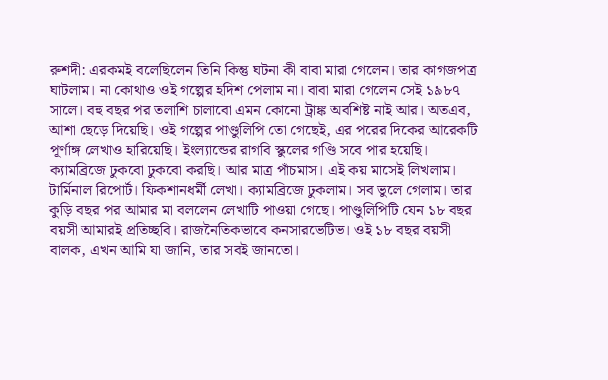রুশদী: এরকমই বলেছিলেন তিনি কিন্তু ঘটনা কী বাবা মারা গেলেন। তার কাগজপত্র ঘাটলাম। না কোথাও ওই গল্পের হদিশ পেলাম না। বাবা মারা গেলেন সেই ১৯৮৭ সালে। বহু বছর পর তলাশি চালাবো এমন কোনো ট্রাঙ্ক অবশিষ্ট নাই আর। অতএব, আশা ছেড়ে দিয়েছি। ওই গল্পের পাণ্ডুলিপি তো গেছেই, এর পরের দিকের আরেকটি পূর্ণাঙ্গ লেখাও হারিয়েছি। ইংল্যান্ডের রাগবি স্কুলের গণ্ডি সবে পার হয়েছি। ক্যামব্রিজে ঢুকবো ঢুকবো করছি। আর মাত্র পাঁচমাস। এই কয় মাসেই লিখলাম। টার্মিনাল রিপোর্ট। ফিকশানধর্মী লেখা। ক্যামব্রিজে ঢুকলাম। সব ভুলে গেলাম। তার কুড়ি বছর পর আমার মা বললেন লেখাটি পাওয়া গেছে। পাণ্ডুলিপিটি যেন ১৮ বছর বয়সী আমারই প্রতিচ্ছবি। রাজনৈতিকভাবে কনসারভেটিভ। ওই ১৮ বছর বয়সী বালক, এখন আমি যা জানি, তার সবই জানতো।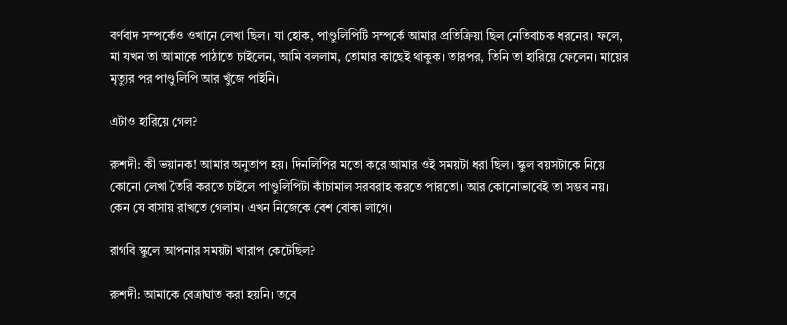বর্ণবাদ সম্পর্কেও ওখানে লেখা ছিল। যা হোক, পাণ্ডুলিপিটি সম্পর্কে আমার প্রতিক্রিয়া ছিল নেতিবাচক ধরনের। ফলে, মা যখন তা আমাকে পাঠাতে চাইলেন, আমি বললাম, তোমার কাছেই থাকুক। তারপর, তিনি তা হারিয়ে ফেলেন। মায়ের মৃত্যুর পর পাণ্ডুলিপি আর খুঁজে পাইনি।

এটাও হারিয়ে গেল?

রুশদী: কী ভয়ানক! আমার অনুতাপ হয়। দিনলিপির মতো করে আমার ওই সময়টা ধরা ছিল। স্কুল বয়সটাকে নিয়ে কোনো লেখা তৈরি করতে চাইলে পাণ্ডুলিপিটা কাঁচামাল সরবরাহ করতে পারতো। আর কোনোভাবেই তা সম্ভব নয়। কেন যে বাসায় রাখতে গেলাম। এখন নিজেকে বেশ বোকা লাগে।

রাগবি স্কুলে আপনার সময়টা খারাপ কেটেছিল?

রুশদী: আমাকে বেত্রাঘাত করা হয়নি। তবে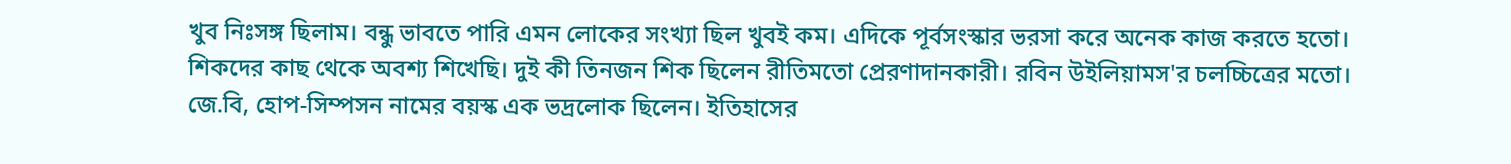খুব নিঃসঙ্গ ছিলাম। বন্ধু ভাবতে পারি এমন লোকের সংখ্যা ছিল খুবই কম। এদিকে পূর্বসংস্কার ভরসা করে অনেক কাজ করতে হতো। শিকদের কাছ থেকে অবশ্য শিখেছি। দুই কী তিনজন শিক ছিলেন রীতিমতো প্রেরণাদানকারী। রবিন উইলিয়ামস'র চলচ্চিত্রের মতো। জে.বি, হোপ-সিম্পসন নামের বয়স্ক এক ভদ্রলোক ছিলেন। ইতিহাসের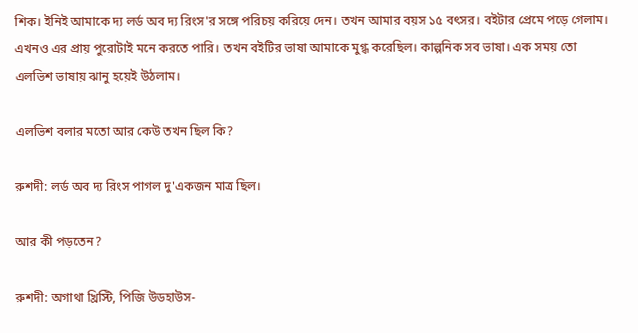শিক। ইনিই আমাকে দ্য লর্ড অব দ্য রিংস'র সঙ্গে পরিচয় করিয়ে দেন। তখন আমার বয়স ১৫ বৎসর। বইটার প্রেমে পড়ে গেলাম। এখনও এর প্রায় পুরোটাই মনে করতে পারি। তখন বইটির ভাষা আমাকে মুগ্ধ করেছিল। কাল্পনিক সব ভাষা। এক সময় তো এলভিশ ভাষায় ঝানু হয়েই উঠলাম।

এলভিশ বলার মতো আর কেউ তখন ছিল কি?

রুশদী: লর্ড অব দ্য রিংস পাগল দু'একজন মাত্র ছিল।

আর কী পড়তেন?

রুশদী: অগাথা খ্রিস্টি, পিজি উডহাউস-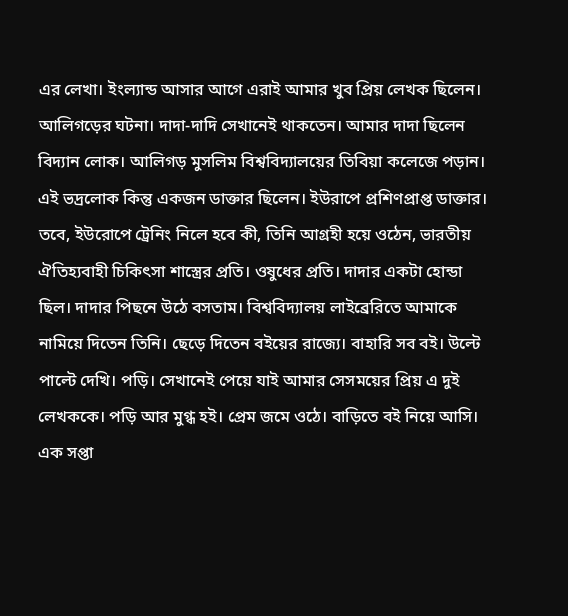এর লেখা। ইংল্যান্ড আসার আগে এরাই আমার খুব প্রিয় লেখক ছিলেন। আলিগড়ের ঘটনা। দাদা-দাদি সেখানেই থাকতেন। আমার দাদা ছিলেন বিদ্যান লোক। আলিগড় মুসলিম বিশ্ববিদ্যালয়ের তিবিয়া কলেজে পড়ান। এই ভদ্রলোক কিন্তু একজন ডাক্তার ছিলেন। ইউরাপে প্রশিণপ্রাপ্ত ডাক্তার। তবে, ইউরোপে ট্রেনিং নিলে হবে কী, তিনি আগ্রহী হয়ে ওঠেন, ভারতীয় ঐতিহ্যবাহী চিকিৎসা শাস্ত্রের প্রতি। ওষুধের প্রতি। দাদার একটা হোন্ডা ছিল। দাদার পিছনে উঠে বসতাম। বিশ্ববিদ্যালয় লাইব্রেরিতে আমাকে নামিয়ে দিতেন তিনি। ছেড়ে দিতেন বইয়ের রাজ্যে। বাহারি সব বই। উল্টে পাল্টে দেখি। পড়ি। সেখানেই পেয়ে যাই আমার সেসময়ের প্রিয় এ দুই লেখককে। পড়ি আর মুগ্ধ হই। প্রেম জমে ওঠে। বাড়িতে বই নিয়ে আসি। এক সপ্তা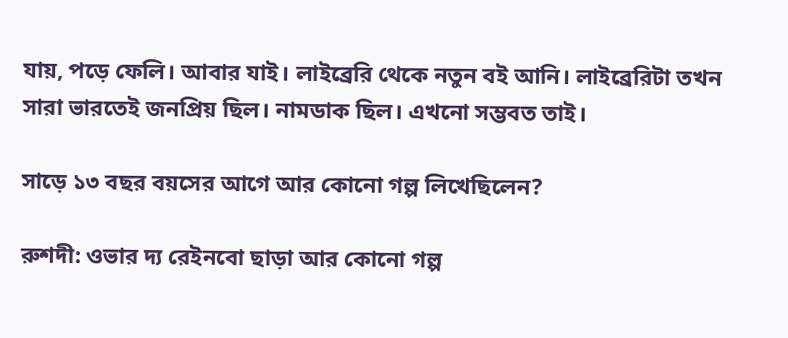যায়, পড়ে ফেলি। আবার যাই। লাইব্রেরি থেকে নতুন বই আনি। লাইব্রেরিটা তখন সারা ভারতেই জনপ্রিয় ছিল। নামডাক ছিল। এখনো সম্ভবত তাই।

সাড়ে ১৩ বছর বয়সের আগে আর কোনো গল্প লিখেছিলেন?

রুশদী: ওভার দ্য রেইনবো ছাড়া আর কোনো গল্প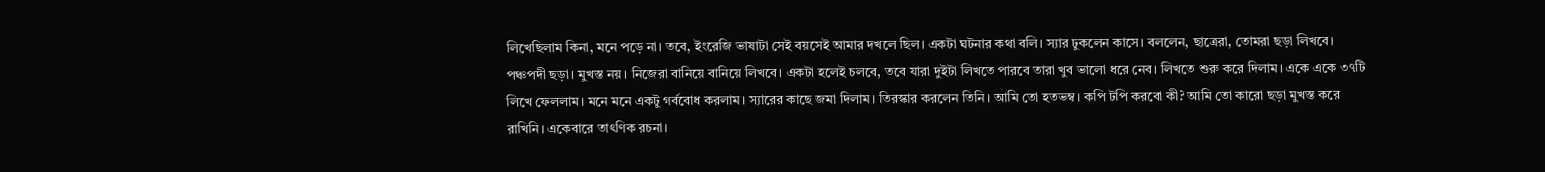লিখেছিলাম কিনা, মনে পড়ে না। তবে, ইংরেজি ভাষাটা সেই বয়সেই আমার দখলে ছিল। একটা ঘটনার কথা বলি। স্যার ঢুকলেন কাসে। বললেন, ছাত্রেরা, তোমরা ছড়া লিখবে। পঞ্চপদী ছড়া। মুখস্ত নয়। নিজেরা বানিয়ে বানিয়ে লিখবে। একটা হলেই চলবে, তবে যারা দুইটা লিখতে পারবে তারা খুব ভালো ধরে নেব। লিখতে শুরু করে দিলাম। একে একে ৩৭টি লিখে ফেললাম। মনে মনে একটু গর্ববোধ করলাম। স্যারের কাছে জমা দিলাম। তিরস্কার করলেন তিনি। আমি তো হতভম্ব। কপি টপি করবো কী? আমি তো কারো ছড়া মুখস্ত করে রাখিনি। একেবারে তাৎণিক রচনা।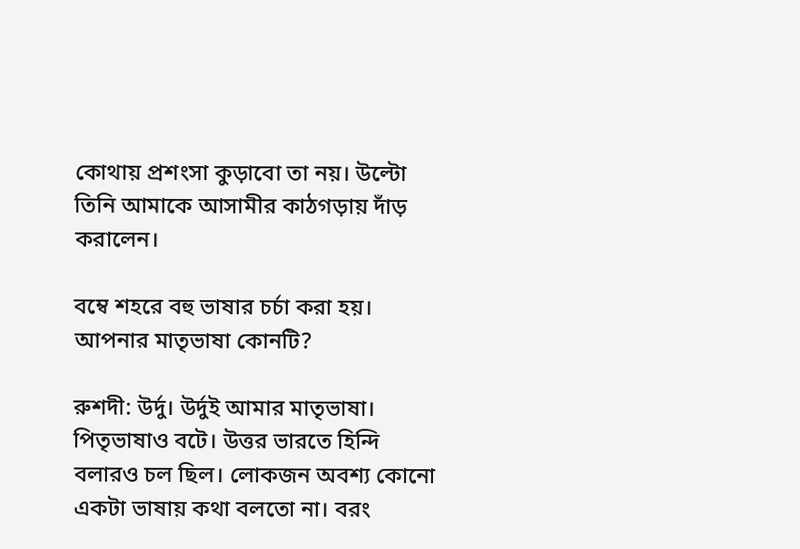কোথায় প্রশংসা কুড়াবো তা নয়। উল্টো তিনি আমাকে আসামীর কাঠগড়ায় দাঁড় করালেন।

বম্বে শহরে বহু ভাষার চর্চা করা হয়। আপনার মাতৃভাষা কোনটি?

রুশদী: উর্দু। উর্দুই আমার মাতৃভাষা। পিতৃভাষাও বটে। উত্তর ভারতে হিন্দি বলারও চল ছিল। লোকজন অবশ্য কোনো একটা ভাষায় কথা বলতো না। বরং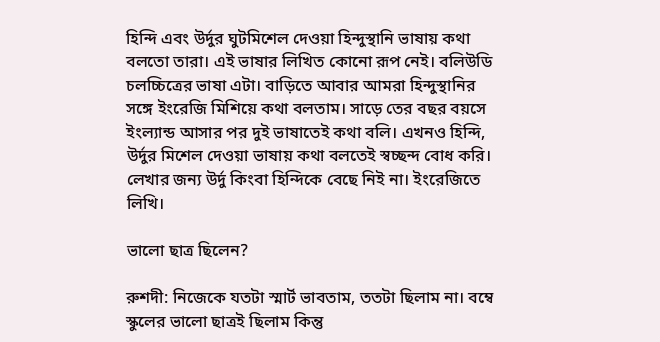হিন্দি এবং উর্দুর ঘুটমিশেল দেওয়া হিন্দুস্থানি ভাষায় কথা বলতো তারা। এই ভাষার লিখিত কোনো রূপ নেই। বলিউডি চলচ্চিত্রের ভাষা এটা। বাড়িতে আবার আমরা হিন্দুস্থানির সঙ্গে ইংরেজি মিশিয়ে কথা বলতাম। সাড়ে তের বছর বয়সে ইংল্যান্ড আসার পর দুই ভাষাতেই কথা বলি। এখনও হিন্দি, উর্দুর মিশেল দেওয়া ভাষায় কথা বলতেই স্বচ্ছন্দ বোধ করি। লেখার জন্য উর্দু কিংবা হিন্দিকে বেছে নিই না। ইংরেজিতে লিখি।

ভালো ছাত্র ছিলেন?

রুশদী: নিজেকে যতটা স্মার্ট ভাবতাম, ততটা ছিলাম না। বম্বে স্কুলের ভালো ছাত্রই ছিলাম কিন্তু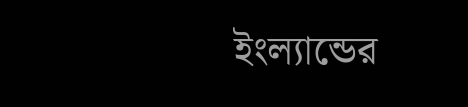ইংল্যান্ডের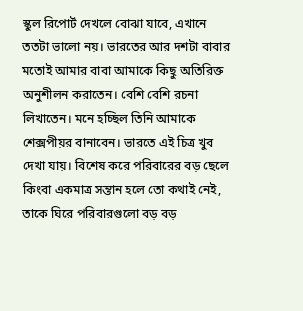স্কুল রিপোর্ট দেখলে বোঝা যাবে, এখানে ততটা ভালো নয়। ভারতের আর দশটা বাবার মতোই আমার বাবা আমাকে কিছু অতিরিক্ত অনুশীলন করাতেন। বেশি বেশি রচনা লিখাতেন। মনে হচ্ছিল তিনি আমাকে শেক্সপীয়র বানাবেন। ভারতে এই চিত্র খুব দেখা যায়। বিশেষ করে পরিবারের বড় ছেলে কিংবা একমাত্র সন্তান হলে তো কথাই নেই, তাকে ঘিরে পরিবারগুলো বড় বড়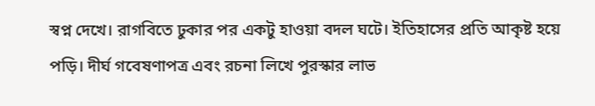স্বপ্ন দেখে। রাগবিতে ঢুকার পর একটু হাওয়া বদল ঘটে। ইতিহাসের প্রতি আকৃষ্ট হয়ে পড়ি। দীর্ঘ গবেষণাপত্র এবং রচনা লিখে পুরস্কার লাভ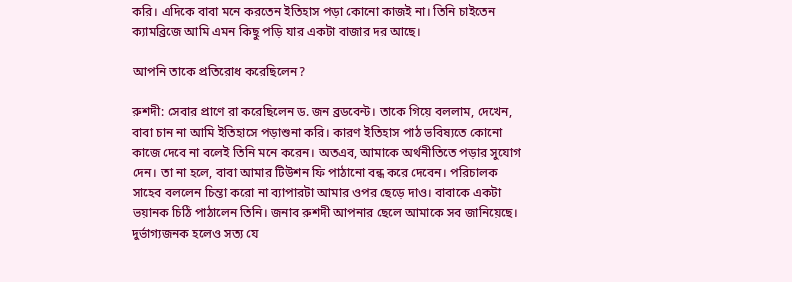করি। এদিকে বাবা মনে করতেন ইতিহাস পড়া কোনো কাজই না। তিনি চাইতেন ক্যামব্রিজে আমি এমন কিছু পড়ি যার একটা বাজার দর আছে।

আপনি তাকে প্রতিরোধ করেছিলেন?

রুশদী: সেবার প্রাণে রা করেছিলেন ড. জন ব্রডবেন্ট। তাকে গিয়ে বললাম, দেখেন, বাবা চান না আমি ইতিহাসে পড়াশুনা করি। কারণ ইতিহাস পাঠ ভবিষ্যতে কোনো কাজে দেবে না বলেই তিনি মনে করেন। অতএব, আমাকে অর্থনীতিতে পড়ার সুযোগ দেন। তা না হলে, বাবা আমার টিউশন ফি পাঠানো বন্ধ করে দেবেন। পরিচালক সাহেব বললেন চিন্তা করো না ব্যাপারটা আমার ওপর ছেড়ে দাও। বাবাকে একটা ভয়ানক চিঠি পাঠালেন তিনি। জনাব রুশদী আপনার ছেলে আমাকে সব জানিয়েছে। দুর্ভাগ্যজনক হলেও সত্য যে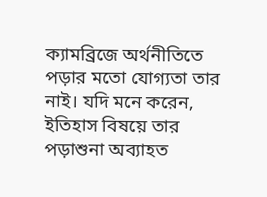ক্যামব্রিজে অর্থনীতিতে পড়ার মতো যোগ্যতা তার নাই। যদি মনে করেন, ইতিহাস বিষয়ে তার পড়াশুনা অব্যাহত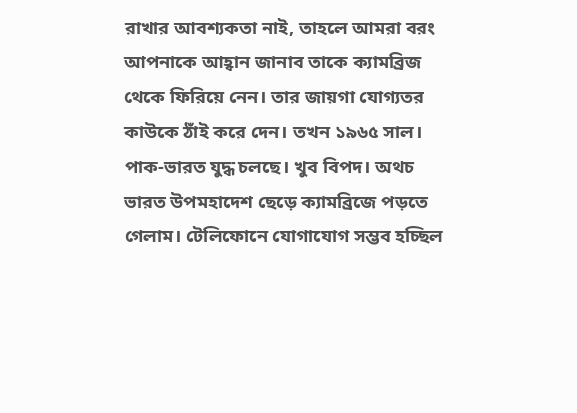রাখার আবশ্যকতা নাই, তাহলে আমরা বরং আপনাকে আহ্বান জানাব তাকে ক্যামব্রিজ থেকে ফিরিয়ে নেন। তার জায়গা যোগ্যতর কাউকে ঠাঁই করে দেন। তখন ১৯৬৫ সাল। পাক-ভারত যুদ্ধ চলছে। খুব বিপদ। অথচ ভারত উপমহাদেশ ছেড়ে ক্যামব্রিজে পড়তে গেলাম। টেলিফোনে যোগাযোগ সম্ভব হচ্ছিল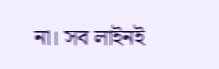না। সব লাইনই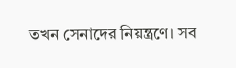তখন সেনাদের নিয়ন্ত্রণে। সব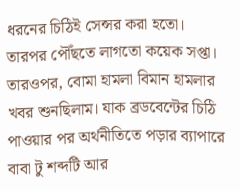ধরনের চিঠিই সেন্সর করা হতো। তারপর পৌঁছতে লাগতো কয়েক সপ্তা। তারওপর, বোমা হামলা বিমান হামলার খবর শুনছিলাম। যাক ব্রডবেন্টের চিঠি পাওয়ার পর অর্থনীতিতে পড়ার ব্যাপারে বাবা টু শব্দটি আর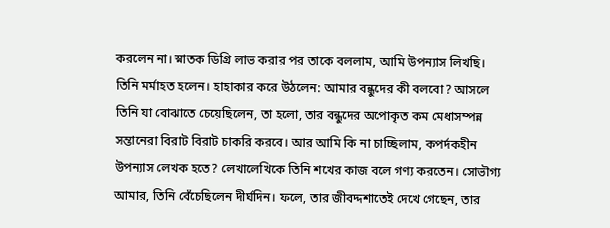করলেন না। স্নাতক ডিগ্রি লাভ করার পর তাকে বললাম, আমি উপন্যাস লিখছি। তিনি মর্মাহত হলেন। হাহাকার করে উঠলেন: আমার বন্ধুদের কী বলবো? আসলে তিনি যা বোঝাতে চেয়েছিলেন, তা হলো, তার বন্ধুদের অপোকৃত কম মেধাসম্পন্ন সন্তানেরা বিরাট বিরাট চাকরি করবে। আর আমি কি না চাচ্ছিলাম, কপর্দকহীন উপন্যাস লেখক হতে? লেখালেখিকে তিনি শখের কাজ বলে গণ্য করতেন। সোভৗগ্য আমার, তিনি বেঁচেছিলেন দীর্ঘদিন। ফলে, তার জীবদ্দশাতেই দেখে গেছেন, তার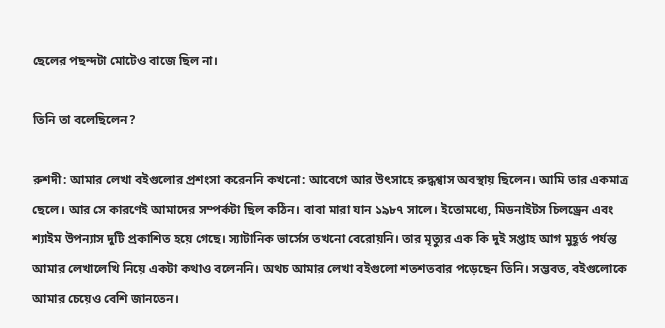ছেলের পছন্দটা মোটেও বাজে ছিল না।

তিনি তা বলেছিলেন?

রুশদী: আমার লেখা বইগুলোর প্রশংসা করেননি কখনো: আবেগে আর উৎসাহে রুদ্ধশ্বাস অবস্থায় ছিলেন। আমি তার একমাত্র ছেলে। আর সে কারণেই আমাদের সম্পর্কটা ছিল কঠিন। বাবা মারা যান ১৯৮৭ সালে। ইতোমধ্যে, মিডনাইটস চিলড্রেন এবং শ্যাইম উপন্যাস দুটি প্রকাশিত হয়ে গেছে। স্যাটানিক ভার্সেস তখনো বেরোয়নি। তার মৃত্যুর এক কি দুই সপ্তাহ আগ মুহূর্ত পর্যন্ত আমার লেখালেখি নিয়ে একটা কথাও বলেননি। অথচ আমার লেখা বইগুলো শতশতবার পড়েছেন তিনি। সম্ভবত, বইগুলোকে আমার চেয়েও বেশি জানতেন।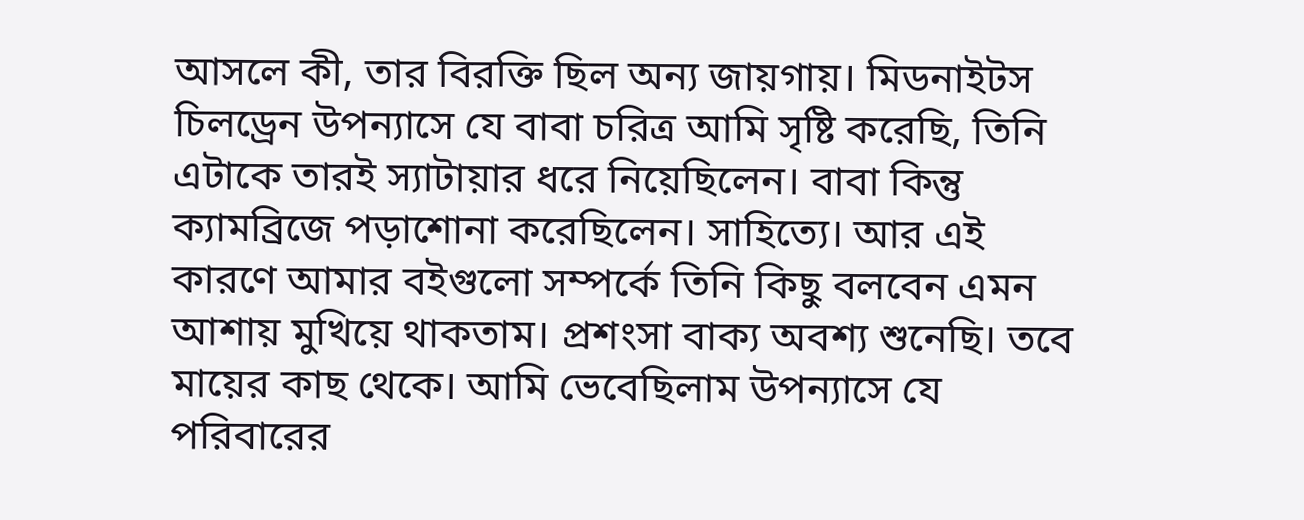আসলে কী, তার বিরক্তি ছিল অন্য জায়গায়। মিডনাইটস চিলড্রেন উপন্যাসে যে বাবা চরিত্র আমি সৃষ্টি করেছি, তিনি এটাকে তারই স্যাটায়ার ধরে নিয়েছিলেন। বাবা কিন্তু ক্যামব্রিজে পড়াশোনা করেছিলেন। সাহিত্যে। আর এই কারণে আমার বইগুলো সম্পর্কে তিনি কিছু বলবেন এমন আশায় মুখিয়ে থাকতাম। প্রশংসা বাক্য অবশ্য শুনেছি। তবে মায়ের কাছ থেকে। আমি ভেবেছিলাম উপন্যাসে যে পরিবারের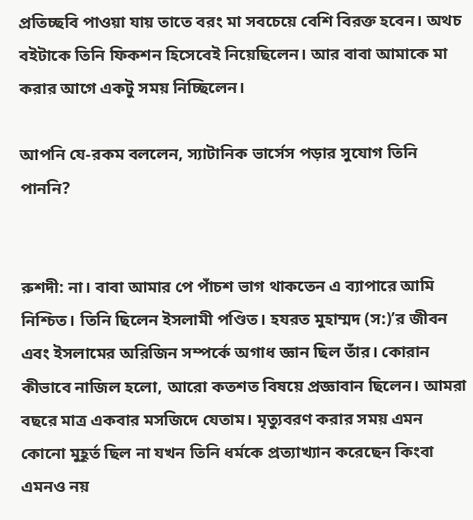প্রতিচ্ছবি পাওয়া যায় তাতে বরং মা সবচেয়ে বেশি বিরক্ত হবেন। অথচ বইটাকে তিনি ফিকশন হিসেবেই নিয়েছিলেন। আর বাবা আমাকে মা করার আগে একটু সময় নিচ্ছিলেন।

আপনি যে-রকম বললেন, স্যাটানিক ভার্সেস পড়ার সুযোগ তিনি পাননি?


রুশদী: না। বাবা আমার পে পাঁচশ ভাগ থাকতেন এ ব্যাপারে আমি নিশ্চিত। তিনি ছিলেন ইসলামী পণ্ডিত। হযরত মুহাম্মদ (স:)’র জীবন এবং ইসলামের অরিজিন সম্পর্কে অগাধ জ্ঞান ছিল তাঁর। কোরান কীভাবে নাজিল হলো, আরো কতশত বিষয়ে প্রজ্ঞাবান ছিলেন। আমরা বছরে মাত্র একবার মসজিদে যেতাম। মৃত্যুবরণ করার সময় এমন কোনো মুহূর্ত ছিল না যখন তিনি ধর্মকে প্রত্যাখ্যান করেছেন কিংবা এমনও নয়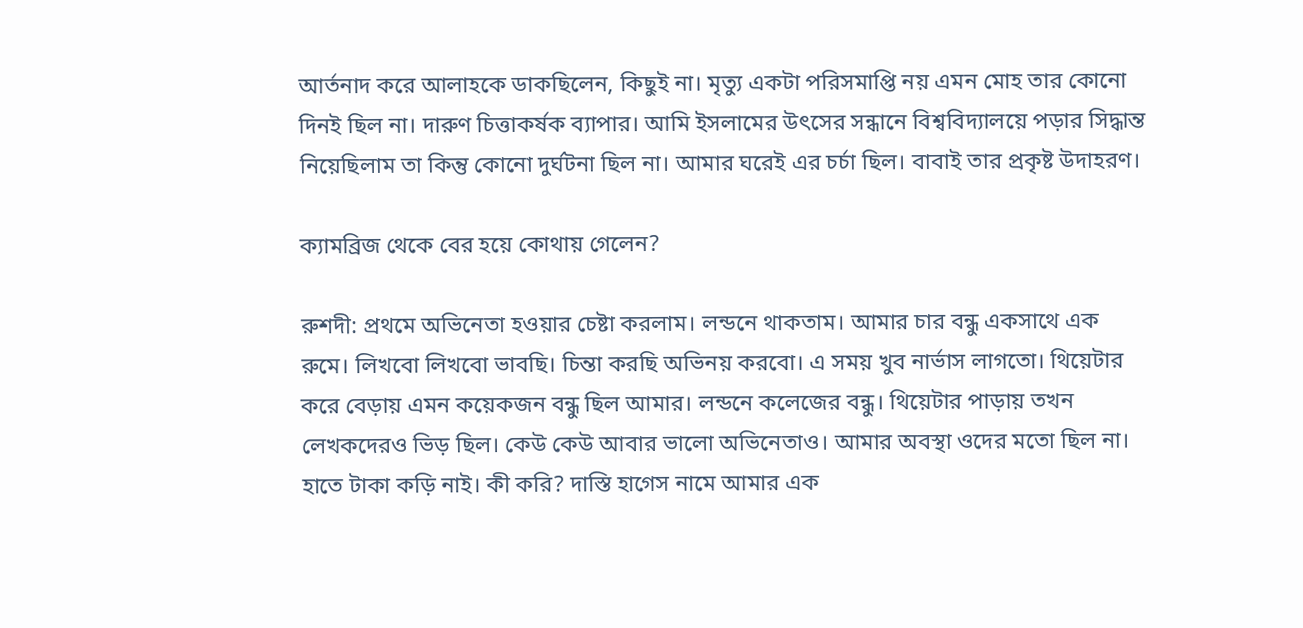আর্তনাদ করে আলাহকে ডাকছিলেন, কিছুই না। মৃত্যু একটা পরিসমাপ্তি নয় এমন মোহ তার কোনো দিনই ছিল না। দারুণ চিত্তাকর্ষক ব্যাপার। আমি ইসলামের উৎসের সন্ধানে বিশ্ববিদ্যালয়ে পড়ার সিদ্ধান্ত নিয়েছিলাম তা কিন্তু কোনো দুর্ঘটনা ছিল না। আমার ঘরেই এর চর্চা ছিল। বাবাই তার প্রকৃষ্ট উদাহরণ।

ক্যামব্রিজ থেকে বের হয়ে কোথায় গেলেন?

রুশদী: প্রথমে অভিনেতা হওয়ার চেষ্টা করলাম। লন্ডনে থাকতাম। আমার চার বন্ধু একসাথে এক রুমে। লিখবো লিখবো ভাবছি। চিন্তা করছি অভিনয় করবো। এ সময় খুব নার্ভাস লাগতো। থিয়েটার করে বেড়ায় এমন কয়েকজন বন্ধু ছিল আমার। লন্ডনে কলেজের বন্ধু। থিয়েটার পাড়ায় তখন লেখকদেরও ভিড় ছিল। কেউ কেউ আবার ভালো অভিনেতাও। আমার অবস্থা ওদের মতো ছিল না। হাতে টাকা কড়ি নাই। কী করি? দাস্তি হাগেস নামে আমার এক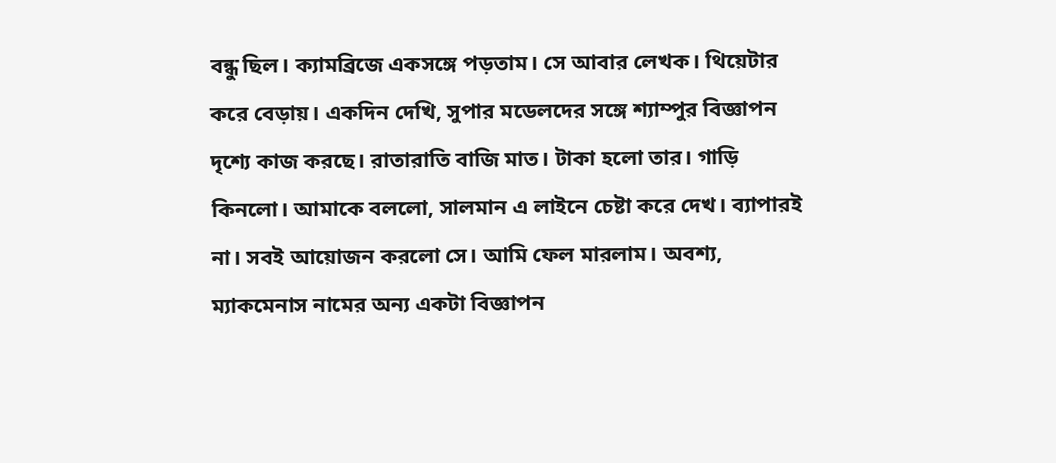বন্ধু ছিল। ক্যামব্রিজে একসঙ্গে পড়তাম। সে আবার লেখক। থিয়েটার করে বেড়ায়। একদিন দেখি, সুপার মডেলদের সঙ্গে শ্যাম্পুর বিজ্ঞাপন দৃশ্যে কাজ করছে। রাতারাতি বাজি মাত। টাকা হলো তার। গাড়ি কিনলো। আমাকে বললো, সালমান এ লাইনে চেষ্টা করে দেখ। ব্যাপারই না। সবই আয়োজন করলো সে। আমি ফেল মারলাম। অবশ্য, ম্যাকমেনাস নামের অন্য একটা বিজ্ঞাপন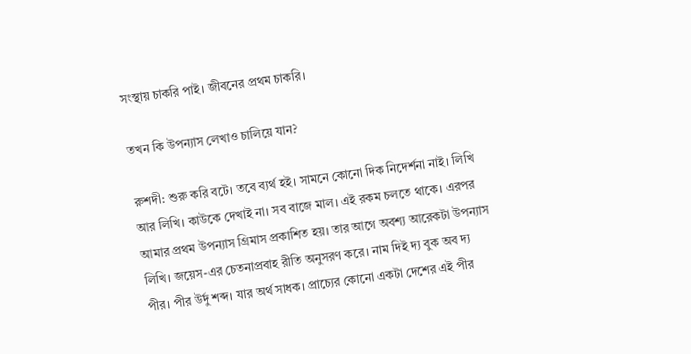সংস্থায় চাকরি পাই। জীবনের প্রথম চাকরি।

তখন কি উপন্যাস লেখাও চালিয়ে যান?

রুশদী: শুরু করি বটে। তবে ব্যর্থ হই। সামনে কোনো দিক নিদের্শনা নাই। লিখি আর লিখি। কাউকে দেখাই না। সব বাজে মাল। এই রকম চলতে থাকে। এরপর আমার প্রথম উপন্যাস গ্রিমাস প্রকাশিত হয়। তার আগে অবশ্য আরেকটা উপন্যাস লিখি। জয়েস-এর চেতনাপ্রবাহ রীতি অনুসরণ করে। নাম দিই দ্য বুক অব দ্য পীর। পীর উর্দু শব্দ। যার অর্থ সাধক। প্রাচ্যের কোনো একটা দেশের এই পীর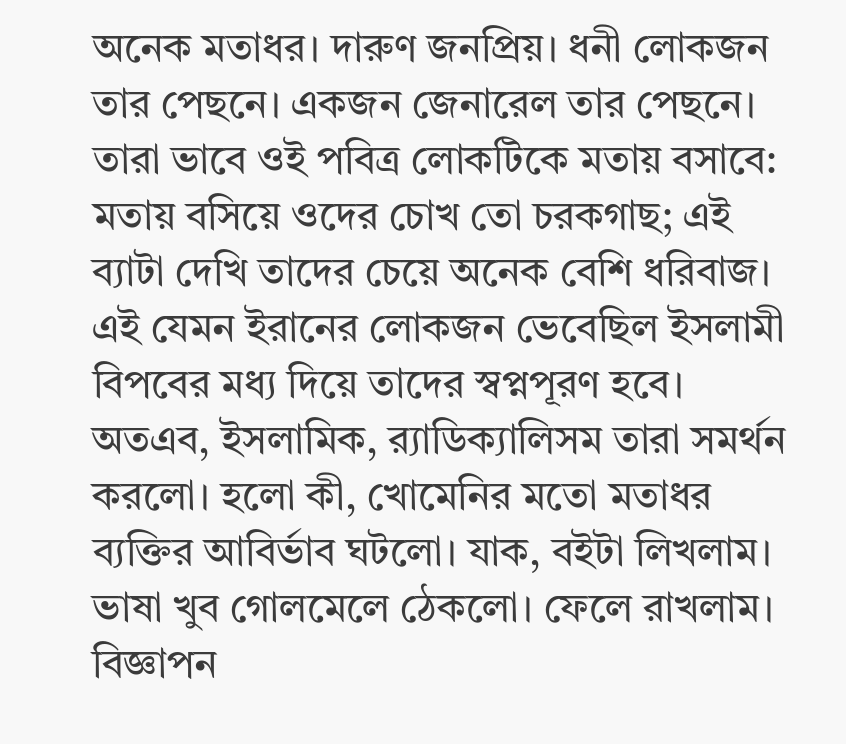অনেক মতাধর। দারুণ জনপ্রিয়। ধনী লোকজন তার পেছনে। একজন জেনারেল তার পেছনে। তারা ভাবে ওই পবিত্র লোকটিকে মতায় বসাবে: মতায় বসিয়ে ওদের চোখ তো চরকগাছ; এই ব্যাটা দেখি তাদের চেয়ে অনেক বেশি ধরিবাজ। এই যেমন ইরানের লোকজন ভেবেছিল ইসলামী বিপবের মধ্য দিয়ে তাদের স্বপ্নপূরণ হবে। অতএব, ইসলামিক, র‌্যাডিক্যালিসম তারা সমর্থন করলো। হলো কী, খোমেনির মতো মতাধর ব্যক্তির আবির্ভাব ঘটলো। যাক, বইটা লিখলাম। ভাষা খুব গোলমেলে ঠেকলো। ফেলে রাখলাম। বিজ্ঞাপন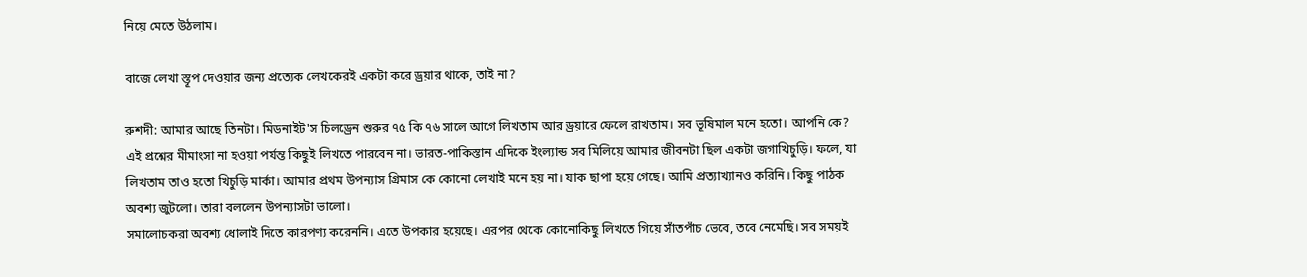নিয়ে মেতে উঠলাম।

বাজে লেখা স্তূপ দেওয়ার জন্য প্রত্যেক লেখকেরই একটা করে ড্রয়ার থাকে, তাই না?

রুশদী: আমার আছে তিনটা। মিডনাইট'স চিলড্রেন শুরুর ৭৫ কি ৭৬ সালে আগে লিখতাম আর ড্রয়ারে ফেলে রাখতাম। সব ভূষিমাল মনে হতো। আপনি কে? এই প্রশ্নের মীমাংসা না হওয়া পর্যন্ত কিছুই লিখতে পারবেন না। ভারত-পাকিস্তান এদিকে ইংল্যান্ড সব মিলিয়ে আমার জীবনটা ছিল একটা জগাখিচুড়ি। ফলে, যা লিখতাম তাও হতো খিচুড়ি মার্কা। আমার প্রথম উপন্যাস গ্রিমাস কে কোনো লেখাই মনে হয় না। যাক ছাপা হয়ে গেছে। আমি প্রত্যাখ্যানও করিনি। কিছু পাঠক অবশ্য জুটলো। তারা বললেন উপন্যাসটা ভালো।
সমালোচকরা অবশ্য ধোলাই দিতে কারপণ্য করেননি। এতে উপকার হয়েছে। এরপর থেকে কোনোকিছু লিখতে গিয়ে সাঁতপাঁচ ভেবে, তবে নেমেছি। সব সময়ই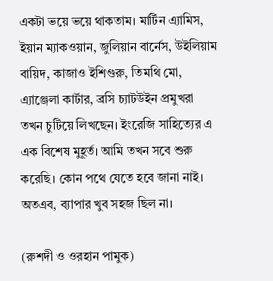একটা ভয়ে ভয়ে থাকতাম। মার্টিন এ্যামিস, ইয়ান ম্যাকওয়ান, জুলিয়ান বার্নেস, উইলিয়াম বায়িদ, কাজাও ইশিগুরু, তিমথি মো, এ্যাঞ্জেলা কার্টার, ব্রসি চ্যাটউইন প্রমুখরা তখন চুটিয়ে লিখছেন। ইংরেজি সাহিত্যের এ এক বিশেষ মুহূর্ত। আমি তখন সবে শুরু করেছি। কোন পথে যেতে হবে জানা নাই। অতএব, ব্যাপার খুব সহজ ছিল না।

(রুশদী ও ওরহান পামুক)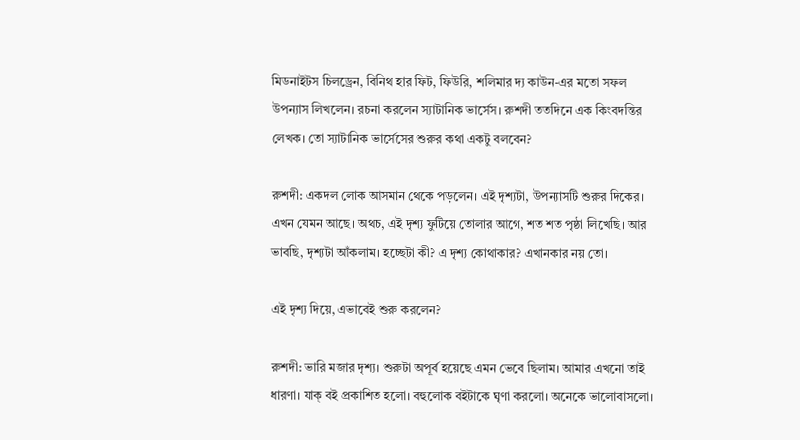মিডনাইটস চিলড্রেন, বিনিথ হার ফিট, ফিউরি, শলিমার দ্য কাউন-এর মতো সফল উপন্যাস লিখলেন। রচনা করলেন স্যাটানিক ভার্সেস। রুশদী ততদিনে এক কিংবদন্তির লেখক। তো স্যাটানিক ভার্সেসের শুরুর কথা একটু বলবেন?

রুশদী: একদল লোক আসমান থেকে পড়লেন। এই দৃশ্যটা, উপন্যাসটি শুরুর দিকের। এখন যেমন আছে। অথচ, এই দৃশ্য ফুটিয়ে তোলার আগে, শত শত পৃষ্ঠা লিখেছি। আর ভাবছি, দৃশ্যটা আঁকলাম। হচ্ছেটা কী? এ দৃশ্য কোথাকার? এখানকার নয় তো।

এই দৃশ্য দিয়ে, এভাবেই শুরু করলেন?

রুশদী: ভারি মজার দৃশ্য। শুরুটা অপূর্ব হয়েছে এমন ভেবে ছিলাম। আমার এখনো তাই ধারণা। যাক্ বই প্রকাশিত হলো। বহুলোক বইটাকে ঘৃণা করলো। অনেকে ভালোবাসলো।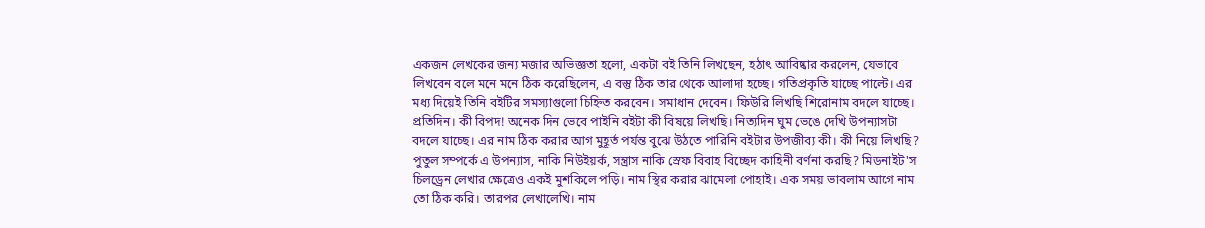একজন লেখকের জন্য মজার অভিজ্ঞতা হলো, একটা বই তিনি লিখছেন, হঠাৎ আবিষ্কার করলেন, যেভাবে লিখবেন বলে মনে মনে ঠিক করেছিলেন, এ বস্তু ঠিক তার থেকে আলাদা হচ্ছে। গতিপ্রকৃতি যাচ্ছে পাল্টে। এর মধ্য দিয়েই তিনি বইটির সমস্যাগুলো চিহ্নিত করবেন। সমাধান দেবেন। ফিউরি লিখছি শিরোনাম বদলে যাচ্ছে। প্রতিদিন। কী বিপদ! অনেক দিন ভেবে পাইনি বইটা কী বিষয়ে লিখছি। নিত্যদিন ঘুম ভেঙে দেখি উপন্যাসটা বদলে যাচ্ছে। এর নাম ঠিক করার আগ মুহূর্ত পর্যন্ত বুঝে উঠতে পারিনি বইটার উপজীব্য কী। কী নিয়ে লিখছি? পুতুল সম্পর্কে এ উপন্যাস, নাকি নিউইয়র্ক, সন্ত্রাস নাকি স্রেফ বিবাহ বিচ্ছেদ কাহিনী বর্ণনা করছি? মিডনাইট'স চিলড্রেন লেখার ক্ষেত্রেও একই মুশকিলে পড়ি। নাম স্থির করার ঝামেলা পোহাই। এক সময় ভাবলাম আগে নাম তো ঠিক করি। তারপর লেখালেখি। নাম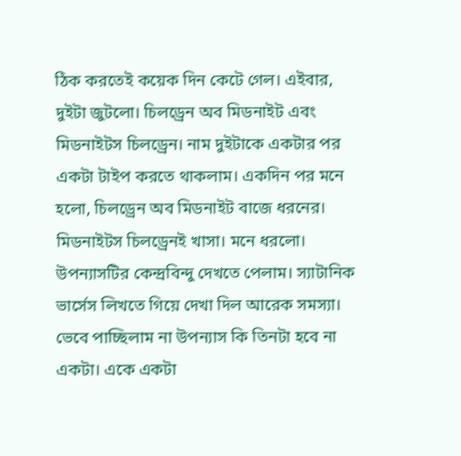ঠিক করতেই কয়েক দিন কেটে গেল। এইবার, দুইটা জুটলো। চিলড্রেন অব মিডনাইট এবং মিডনাইটস চিলড্রেন। নাম দুইটাকে একটার পর একটা টাইপ করতে থাকলাম। একদিন পর মনে হলো, চিলড্রেন অব মিডনাইট বাজে ধরনের। মিডনাইটস চিলড্রেনই খাসা। মনে ধরলো। উপন্যাসটির কেন্দ্রবিন্দু দেখতে পেলাম। স্যাটানিক ভার্সেস লিখতে গিয়ে দেখা দিল আরেক সমস্যা। ভেবে পাচ্ছিলাম না উপন্যাস কি তিনটা হবে না একটা। একে একটা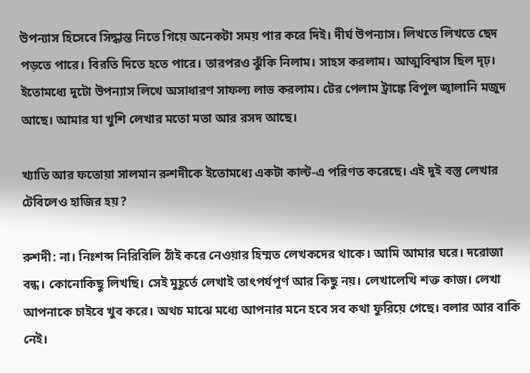উপন্যাস হিসেবে সিদ্ধান্ত নিতে গিয়ে অনেকটা সময় পার করে দিই। দীর্ঘ উপন্যাস। লিখতে লিখতে ছেদ পড়তে পারে। বিরতি দিতে হতে পারে। তারপরও ঝুঁকি নিলাম। সাহস করলাম। আত্মবিশ্বাস ছিল দৃঢ়। ইতোমধ্যে দুটো উপন্যাস লিখে অসাধারণ সাফল্য লাভ করলাম। টের পেলাম ট্রাঙ্কে বিপুল জ্বালানি মজুদ আছে। আমার যা খুশি লেখার মতো মতা আর রসদ আছে।

খ্যাতি আর ফতোয়া সালমান রুশদীকে ইতোমধ্যে একটা কাল্ট-এ পরিণত করেছে। এই দুই বস্তু লেখার টেবিলেও হাজির হয়?

রুশদী: না। নিঃশব্দ নিরিবিলি ঠাঁই করে নেওয়ার হিম্মত লেখকদের থাকে। আমি আমার ঘরে। দরোজা বন্ধ। কোনোকিছু লিখছি। সেই মুহূর্তে লেখাই তাৎপর্যপূর্ণ আর কিছু নয়। লেখালেখি শক্ত কাজ। লেখা আপনাকে চাইবে খুব করে। অথচ মাঝে মধ্যে আপনার মনে হবে সব কথা ফুরিয়ে গেছে। বলার আর বাকি নেই।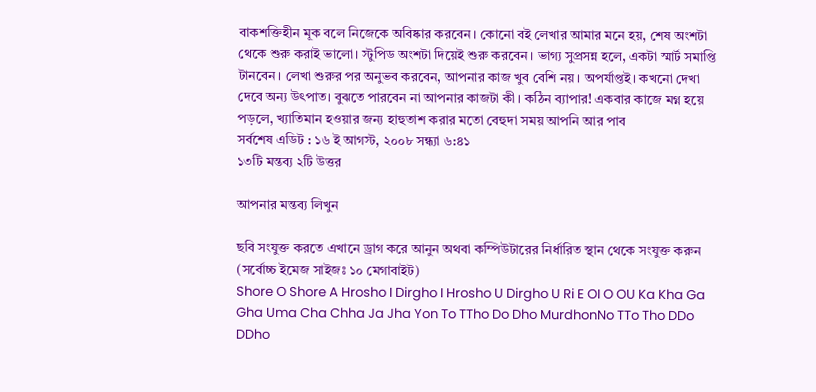বাকশক্তিহীন মূক বলে নিজেকে অবিষ্কার করবেন। কোনো বই লেখার আমার মনে হয়, শেষ অংশটা থেকে শুরু করাই ভালো। স্টুপিড অংশটা দিয়েই শুরু করবেন। ভাগ্য সুপ্রসন্ন হলে, একটা স্মার্ট সমাপ্তি টানবেন। লেখা শুরুর পর অনুভব করবেন, আপনার কাজ খুব বেশি নয়। অপর্যাপ্তই। কখনো দেখা দেবে অন্য উৎপাত। বুঝতে পারবেন না আপনার কাজটা কী। কঠিন ব্যাপার! একবার কাজে মগ্ন হয়ে পড়লে, খ্যাতিমান হওয়ার জন্য হাহুতাশ করার মতো বেহুদা সময় আপনি আর পাব
সর্বশেষ এডিট : ১৬ ই আগস্ট, ২০০৮ সন্ধ্যা ৬:৪১
১৩টি মন্তব্য ২টি উত্তর

আপনার মন্তব্য লিখুন

ছবি সংযুক্ত করতে এখানে ড্রাগ করে আনুন অথবা কম্পিউটারের নির্ধারিত স্থান থেকে সংযুক্ত করুন (সর্বোচ্চ ইমেজ সাইজঃ ১০ মেগাবাইট)
Shore O Shore A Hrosho I Dirgho I Hrosho U Dirgho U Ri E OI O OU Ka Kha Ga Gha Uma Cha Chha Ja Jha Yon To TTho Do Dho MurdhonNo TTo Tho DDo DDho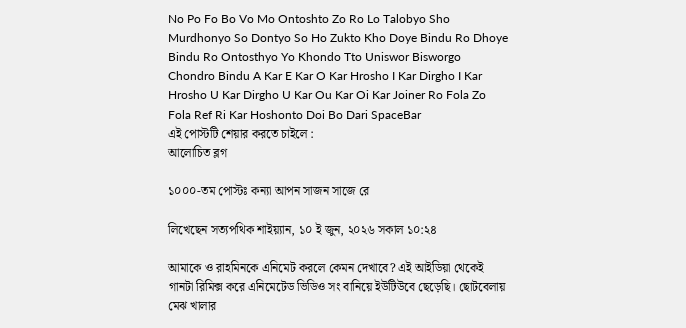No Po Fo Bo Vo Mo Ontoshto Zo Ro Lo Talobyo Sho Murdhonyo So Dontyo So Ho Zukto Kho Doye Bindu Ro Dhoye Bindu Ro Ontosthyo Yo Khondo Tto Uniswor Bisworgo Chondro Bindu A Kar E Kar O Kar Hrosho I Kar Dirgho I Kar Hrosho U Kar Dirgho U Kar Ou Kar Oi Kar Joiner Ro Fola Zo Fola Ref Ri Kar Hoshonto Doi Bo Dari SpaceBar
এই পোস্টটি শেয়ার করতে চাইলে :
আলোচিত ব্লগ

১০০০-তম পোস্টঃ কন্যা আপন সাজন সাজে রে

লিখেছেন সত্যপথিক শাইয়্যান, ১০ ই জুন, ২০২৬ সকাল ১০:২৪

আমাকে ও রাহমিনকে এনিমেট করলে কেমন দেখাবে? এই আইডিয়া থেকেই গানটা রিমিক্স করে এনিমেটেড ভিডিও সং বানিয়ে ইউটিউবে ছেড়েছি। ছোটবেলায় মেঝ খালার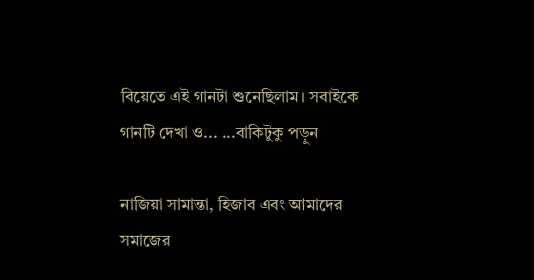বিয়েতে এই গানটা শুনেছিলাম। সবাইকে গানটি দেখা ও... ...বাকিটুকু পড়ুন

নাজিয়া সামান্তা, হিজাব এবং আমাদের সমাজের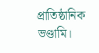প্রাতিষ্ঠানিক ভণ্ডামি।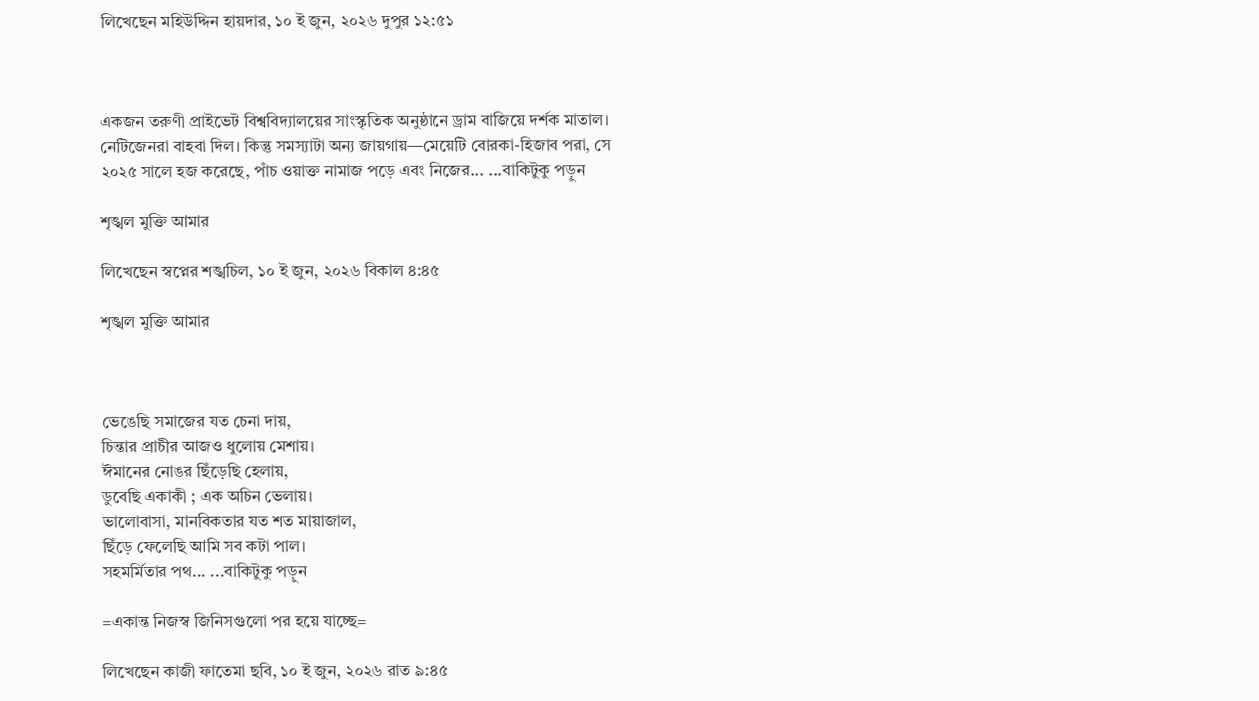লিখেছেন মহিউদ্দিন হায়দার, ১০ ই জুন, ২০২৬ দুপুর ১২:৫১



একজন তরুণী প্রাইভেট বিশ্ববিদ্যালয়ের সাংস্কৃতিক অনুষ্ঠানে ড্রাম বাজিয়ে দর্শক মাতাল। নেটিজেনরা বাহবা দিল। কিন্তু সমস্যাটা অন্য জায়গায়—মেয়েটি বোরকা-হিজাব পরা, সে ২০২৫ সালে হজ করেছে, পাঁচ ওয়াক্ত নামাজ পড়ে এবং নিজের... ...বাকিটুকু পড়ুন

শৃঙ্খল মুক্তি আমার

লিখেছেন স্বপ্নের শঙ্খচিল, ১০ ই জুন, ২০২৬ বিকাল ৪:৪৫

শৃঙ্খল মুক্তি আমার



ভেঙেছি সমাজের যত চেনা দায়,
চিন্তার প্রাচীর আজও ধুলোয় মেশায়।
ঈমানের নোঙর ছিঁড়েছি হেলায়,
ডুবেছি একাকী ; এক অচিন ভেলায়।
ভালোবাসা, মানবিকতার যত শত মায়াজাল,
ছিঁড়ে ফেলেছি আমি সব কটা পাল।
সহমর্মিতার পথ... ...বাকিটুকু পড়ুন

=একান্ত নিজস্ব জিনিসগুলো পর হয়ে যাচ্ছে=

লিখেছেন কাজী ফাতেমা ছবি, ১০ ই জুন, ২০২৬ রাত ৯:৪৫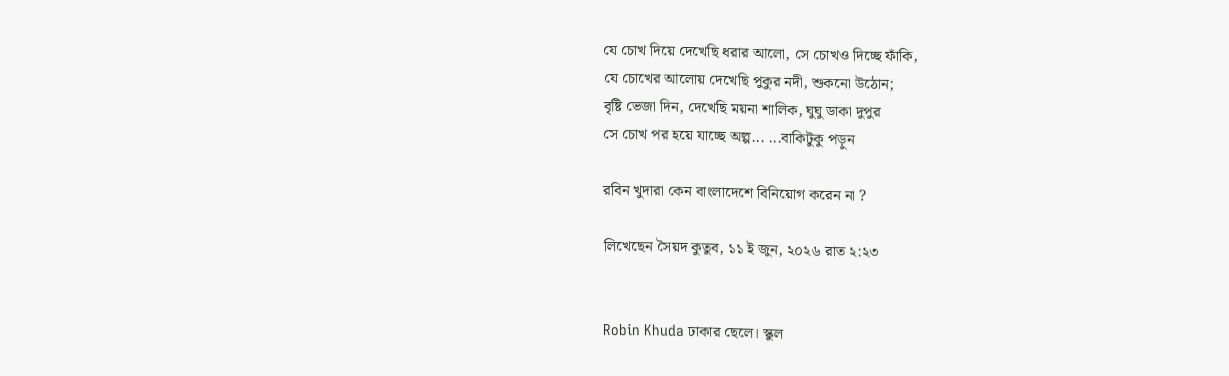যে চোখ দিয়ে দেখেছি ধরার আলো, সে চোখও দিচ্ছে ফাঁকি,
যে চোখের আলোয় দেখেছি পুকুর নদী, শুকনো উঠোন;
বৃষ্টি ভেজা দিন, দেখেছি ময়না শালিক, ঘুঘু ডাকা দুপুর
সে চোখ পর হয়ে যাচ্ছে অল্প... ...বাকিটুকু পড়ুন

রবিন খুদারা কেন বাংলাদেশে বিনিয়োগ করেন না ?

লিখেছেন সৈয়দ কুতুব, ১১ ই জুন, ২০২৬ রাত ২:২৩


Robin Khuda ঢাকার ছেলে। স্কুল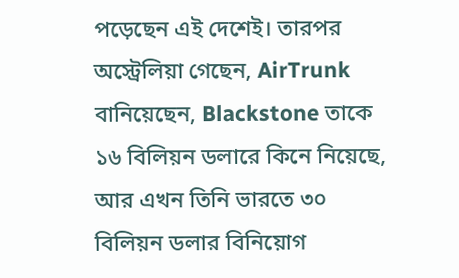পড়েছেন এই দেশেই। তারপর অস্ট্রেলিয়া গেছেন, AirTrunk বানিয়েছেন, Blackstone তাকে ১৬ বিলিয়ন ডলারে কিনে নিয়েছে, আর এখন তিনি ভারতে ৩০ বিলিয়ন ডলার বিনিয়োগ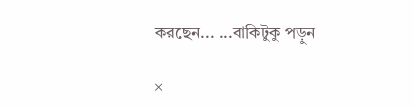করছেন... ...বাকিটুকু পড়ুন

×